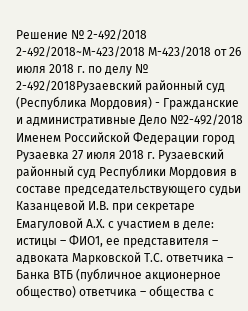Решение № 2-492/2018 2-492/2018~М-423/2018 М-423/2018 от 26 июля 2018 г. по делу № 2-492/2018Рузаевский районный суд (Республика Мордовия) - Гражданские и административные Дело №2-492/2018 Именем Российской Федерации город Рузаевка 27 июля 2018 г. Рузаевский районный суд Республики Мордовия в составе председательствующего судьи Казанцевой И.В. при секретаре Емагуловой А.Х. с участием в деле: истицы – ФИО1, ее представителя – адвоката Марковской Т.С. ответчика – Банка ВТБ (публичное акционерное общество) ответчика – общества с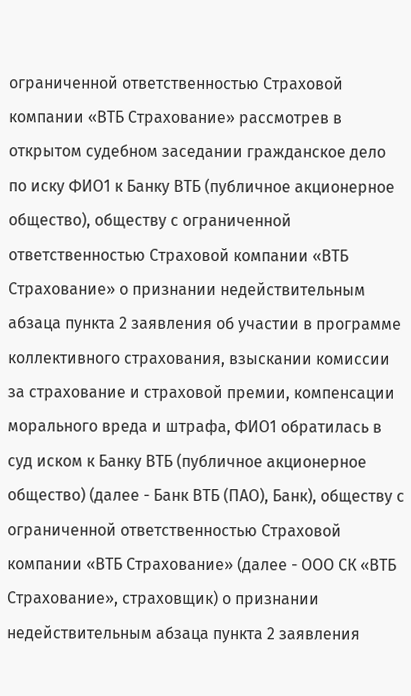ограниченной ответственностью Страховой компании «ВТБ Страхование» рассмотрев в открытом судебном заседании гражданское дело по иску ФИО1 к Банку ВТБ (публичное акционерное общество), обществу с ограниченной ответственностью Страховой компании «ВТБ Страхование» о признании недействительным абзаца пункта 2 заявления об участии в программе коллективного страхования, взыскании комиссии за страхование и страховой премии, компенсации морального вреда и штрафа, ФИО1 обратилась в суд иском к Банку ВТБ (публичное акционерное общество) (далее - Банк ВТБ (ПАО), Банк), обществу с ограниченной ответственностью Страховой компании «ВТБ Страхование» (далее - ООО СК «ВТБ Страхование», страховщик) о признании недействительным абзаца пункта 2 заявления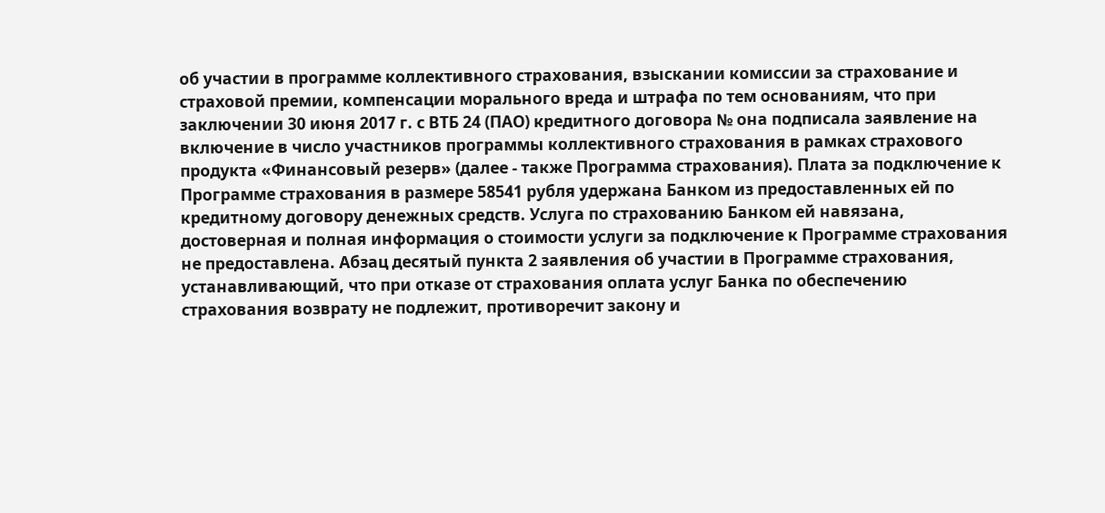об участии в программе коллективного страхования, взыскании комиссии за страхование и страховой премии, компенсации морального вреда и штрафа по тем основаниям, что при заключении 30 июня 2017 г. с ВТБ 24 (ПАО) кредитного договора № она подписала заявление на включение в число участников программы коллективного страхования в рамках страхового продукта «Финансовый резерв» (далее - также Программа страхования). Плата за подключение к Программе страхования в размере 58541 рубля удержана Банком из предоставленных ей по кредитному договору денежных средств. Услуга по страхованию Банком ей навязана, достоверная и полная информация о стоимости услуги за подключение к Программе страхования не предоставлена. Абзац десятый пункта 2 заявления об участии в Программе страхования, устанавливающий, что при отказе от страхования оплата услуг Банка по обеспечению страхования возврату не подлежит, противоречит закону и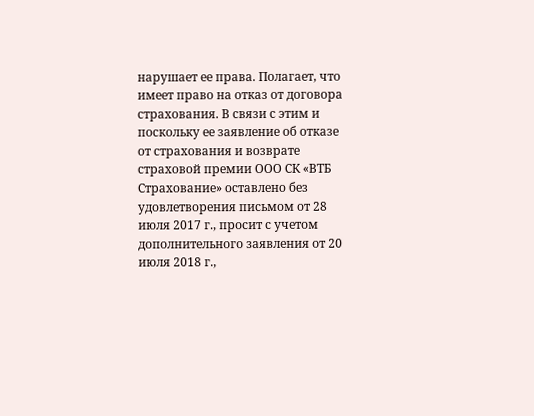нарушает ее права. Полагает, что имеет право на отказ от договора страхования. В связи с этим и поскольку ее заявление об отказе от страхования и возврате страховой премии ООО СК «ВТБ Страхование» оставлено без удовлетворения письмом от 28 июля 2017 г., просит с учетом дополнительного заявления от 20 июля 2018 г.,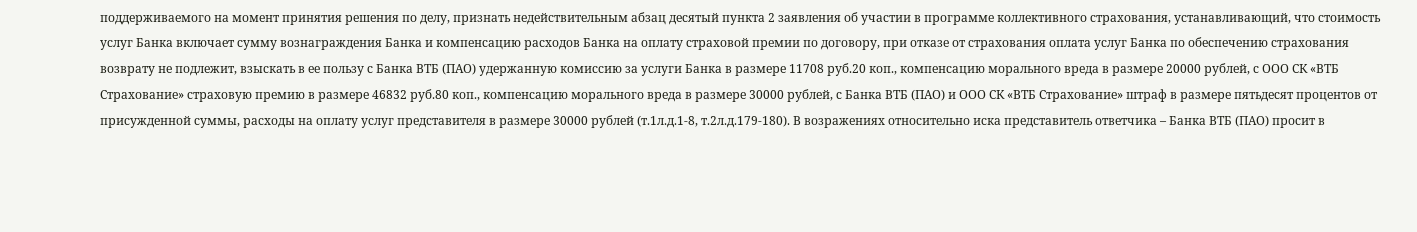поддерживаемого на момент принятия решения по делу, признать недействительным абзац десятый пункта 2 заявления об участии в программе коллективного страхования, устанавливающий, что стоимость услуг Банка включает сумму вознаграждения Банка и компенсацию расходов Банка на оплату страховой премии по договору, при отказе от страхования оплата услуг Банка по обеспечению страхования возврату не подлежит, взыскать в ее пользу с Банка ВТБ (ПАО) удержанную комиссию за услуги Банка в размере 11708 руб.20 коп., компенсацию морального вреда в размере 20000 рублей, с ООО СК «ВТБ Страхование» страховую премию в размере 46832 руб.80 коп., компенсацию морального вреда в размере 30000 рублей, с Банка ВТБ (ПАО) и ООО СК «ВТБ Страхование» штраф в размере пятьдесят процентов от присужденной суммы, расходы на оплату услуг представителя в размере 30000 рублей (т.1л.д.1-8, т.2л.д.179-180). В возражениях относительно иска представитель ответчика – Банка ВТБ (ПАО) просит в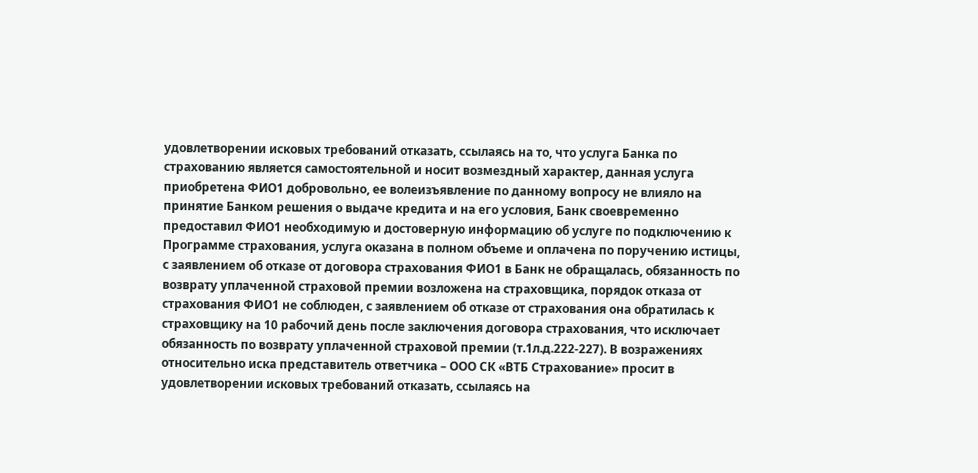удовлетворении исковых требований отказать, ссылаясь на то, что услуга Банка по страхованию является самостоятельной и носит возмездный характер, данная услуга приобретена ФИО1 добровольно, ее волеизъявление по данному вопросу не влияло на принятие Банком решения о выдаче кредита и на его условия, Банк своевременно предоставил ФИО1 необходимую и достоверную информацию об услуге по подключению к Программе страхования, услуга оказана в полном объеме и оплачена по поручению истицы, с заявлением об отказе от договора страхования ФИО1 в Банк не обращалась, обязанность по возврату уплаченной страховой премии возложена на страховщика, порядок отказа от страхования ФИО1 не соблюден, с заявлением об отказе от страхования она обратилась к страховщику на 10 рабочий день после заключения договора страхования, что исключает обязанность по возврату уплаченной страховой премии (т.1л.д.222-227). В возражениях относительно иска представитель ответчика – ООО СК «ВТБ Страхование» просит в удовлетворении исковых требований отказать, ссылаясь на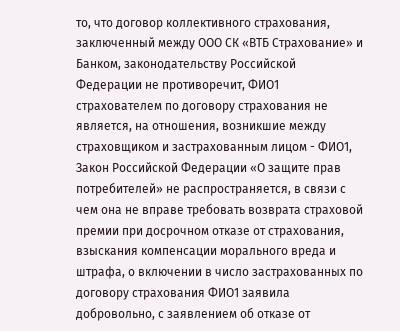то, что договор коллективного страхования, заключенный между ООО СК «ВТБ Страхование» и Банком, законодательству Российской Федерации не противоречит, ФИО1 страхователем по договору страхования не является, на отношения, возникшие между страховщиком и застрахованным лицом - ФИО1, Закон Российской Федерации «О защите прав потребителей» не распространяется, в связи с чем она не вправе требовать возврата страховой премии при досрочном отказе от страхования, взыскания компенсации морального вреда и штрафа, о включении в число застрахованных по договору страхования ФИО1 заявила добровольно, с заявлением об отказе от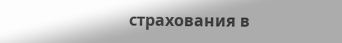страхования в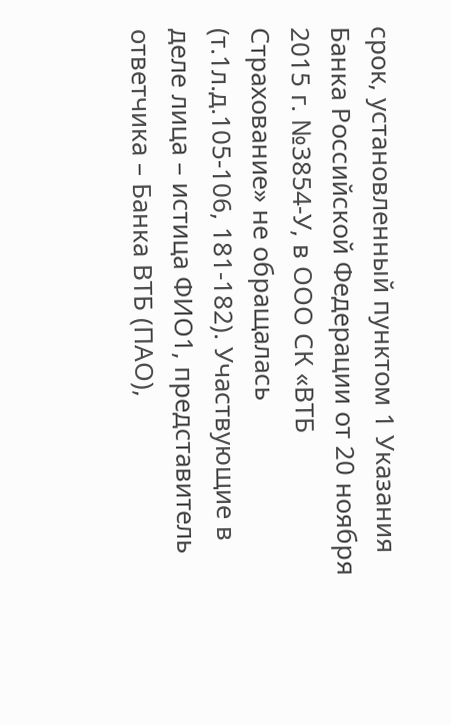срок, установленный пунктом 1 Указания Банка Российской Федерации от 20 ноября 2015 г. №3854-У, в ООО СК «ВТБ Страхование» не обращалась (т.1л.д.105-106, 181-182). Участвующие в деле лица – истица ФИО1, представитель ответчика – Банка ВТБ (ПАО),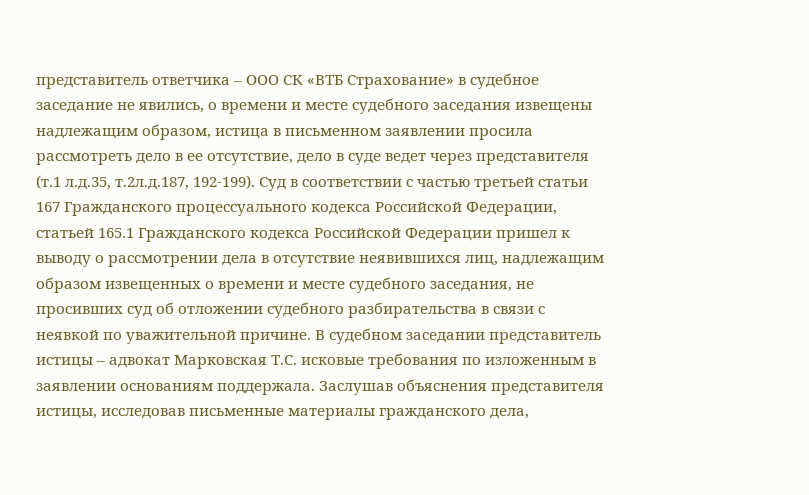представитель ответчика – ООО СК «ВТБ Страхование» в судебное заседание не явились, о времени и месте судебного заседания извещены надлежащим образом, истица в письменном заявлении просила рассмотреть дело в ее отсутствие, дело в суде ведет через представителя (т.1 л.д.35, т.2л.д.187, 192-199). Суд в соответствии с частью третьей статьи 167 Гражданского процессуального кодекса Российской Федерации, статьей 165.1 Гражданского кодекса Российской Федерации пришел к выводу о рассмотрении дела в отсутствие неявившихся лиц, надлежащим образом извещенных о времени и месте судебного заседания, не просивших суд об отложении судебного разбирательства в связи с неявкой по уважительной причине. В судебном заседании представитель истицы – адвокат Марковская Т.С. исковые требования по изложенным в заявлении основаниям поддержала. Заслушав объяснения представителя истицы, исследовав письменные материалы гражданского дела,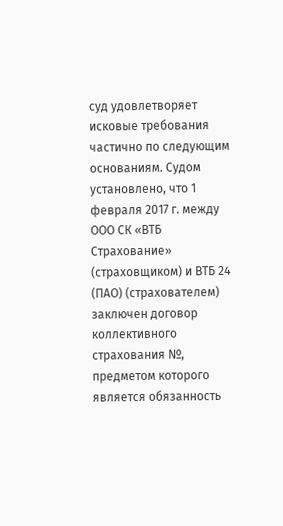суд удовлетворяет исковые требования частично по следующим основаниям. Судом установлено, что 1 февраля 2017 г. между ООО СК «ВТБ Страхование» (страховщиком) и ВТБ 24 (ПАО) (страхователем) заключен договор коллективного страхования №, предметом которого является обязанность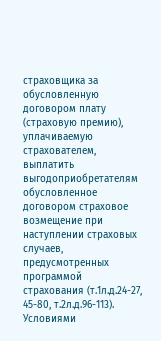страховщика за обусловленную договором плату (страховую премию), уплачиваемую страхователем, выплатить выгодоприобретателям обусловленное договором страховое возмещение при наступлении страховых случаев, предусмотренных программой страхования (т.1л.д.24-27, 45-80, т.2л.д.96-113). Условиями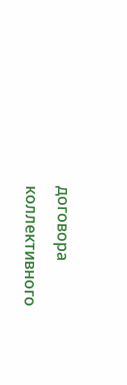договора коллективного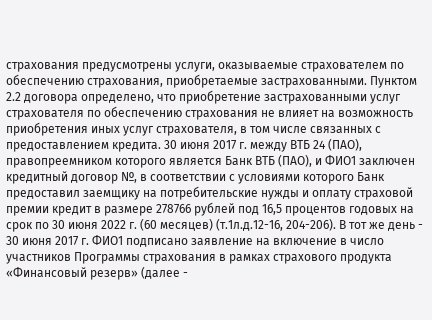страхования предусмотрены услуги, оказываемые страхователем по обеспечению страхования, приобретаемые застрахованными. Пунктом 2.2 договора определено, что приобретение застрахованными услуг страхователя по обеспечению страхования не влияет на возможность приобретения иных услуг страхователя, в том числе связанных с предоставлением кредита. 30 июня 2017 г. между ВТБ 24 (ПАО), правопреемником которого является Банк ВТБ (ПАО), и ФИО1 заключен кредитный договор №, в соответствии с условиями которого Банк предоставил заемщику на потребительские нужды и оплату страховой премии кредит в размере 278766 рублей под 16,5 процентов годовых на срок по 30 июня 2022 г. (60 месяцев) (т.1л.д.12-16, 204-206). В тот же день - 30 июня 2017 г. ФИО1 подписано заявление на включение в число участников Программы страхования в рамках страхового продукта «Финансовый резерв» (далее -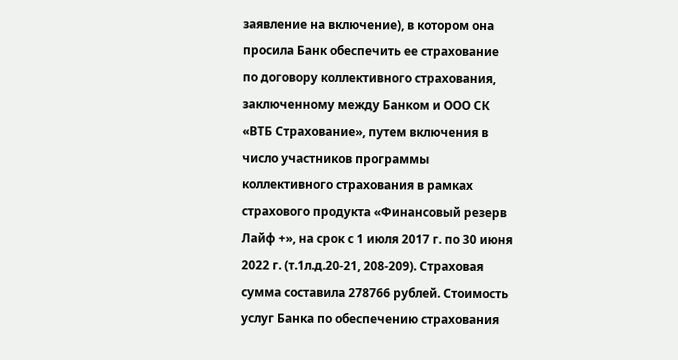заявление на включение), в котором она просила Банк обеспечить ее страхование по договору коллективного страхования, заключенному между Банком и ООО СК «ВТБ Страхование», путем включения в число участников программы коллективного страхования в рамках страхового продукта «Финансовый резерв Лайф +», на срок с 1 июля 2017 г. по 30 июня 2022 г. (т.1л.д.20-21, 208-209). Страховая сумма составила 278766 рублей. Стоимость услуг Банка по обеспечению страхования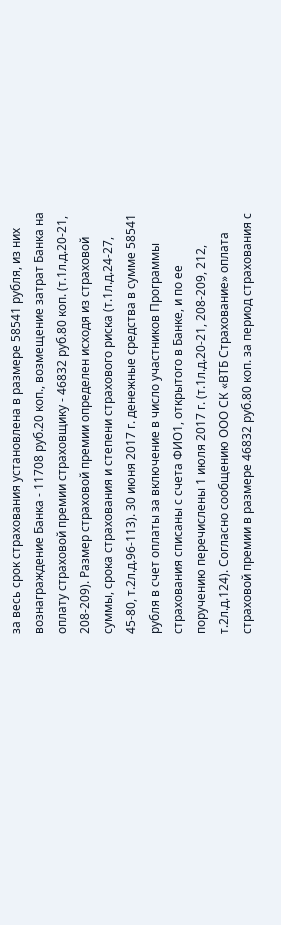за весь срок страхования установлена в размере 58541 рубля, из них вознаграждение Банка - 11708 руб.20 коп., возмещение затрат Банка на оплату страховой премии страховщику - 46832 руб.80 коп. (т.1л.д.20-21, 208-209). Размер страховой премии определен исходя из страховой суммы, срока страхования и степени страхового риска (т.1л.д.24-27, 45-80, т.2л.д.96-113). 30 июня 2017 г. денежные средства в сумме 58541 рубля в счет оплаты за включение в число участников Программы страхования списаны с счета ФИО1, открытого в Банке, и по ее поручению перечислены 1 июля 2017 г. (т.1л.д.20-21, 208-209, 212, т.2л.д.124). Согласно сообщению ООО СК «ВТБ Страхование» оплата страховой премии в размере 46832 руб.80 коп. за период страхования с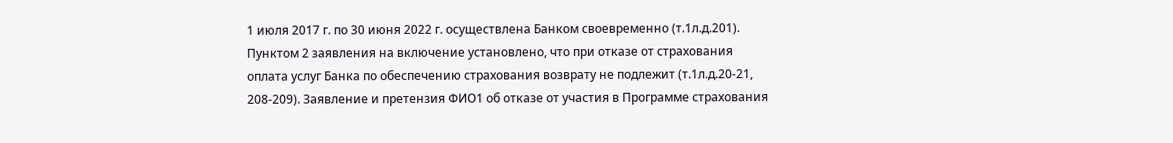1 июля 2017 г. по 30 июня 2022 г. осуществлена Банком своевременно (т.1л.д.201). Пунктом 2 заявления на включение установлено, что при отказе от страхования оплата услуг Банка по обеспечению страхования возврату не подлежит (т.1л.д.20-21, 208-209). Заявление и претензия ФИО1 об отказе от участия в Программе страхования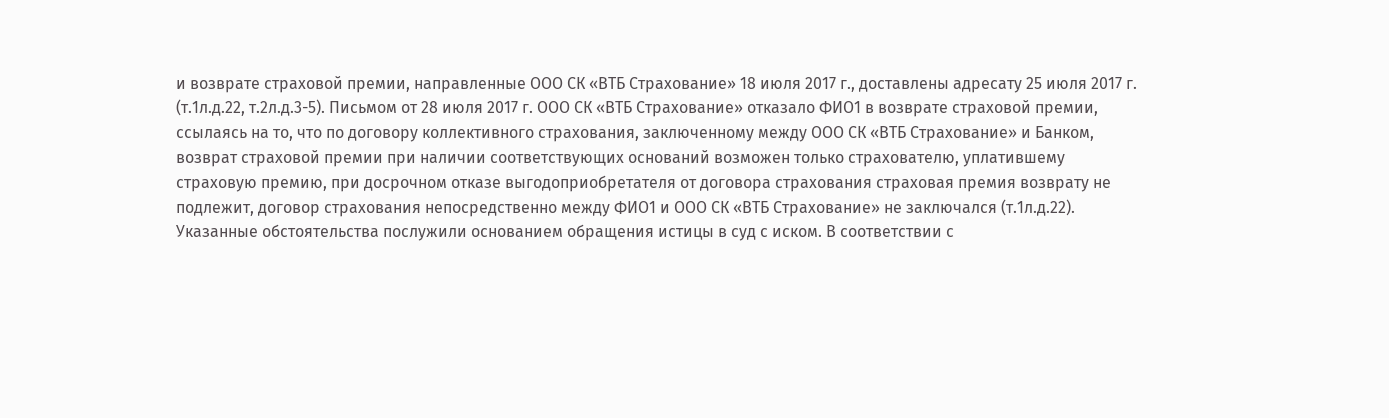и возврате страховой премии, направленные ООО СК «ВТБ Страхование» 18 июля 2017 г., доставлены адресату 25 июля 2017 г. (т.1л.д.22, т.2л.д.3-5). Письмом от 28 июля 2017 г. ООО СК «ВТБ Страхование» отказало ФИО1 в возврате страховой премии, ссылаясь на то, что по договору коллективного страхования, заключенному между ООО СК «ВТБ Страхование» и Банком, возврат страховой премии при наличии соответствующих оснований возможен только страхователю, уплатившему страховую премию, при досрочном отказе выгодоприобретателя от договора страхования страховая премия возврату не подлежит, договор страхования непосредственно между ФИО1 и ООО СК «ВТБ Страхование» не заключался (т.1л.д.22). Указанные обстоятельства послужили основанием обращения истицы в суд с иском. В соответствии с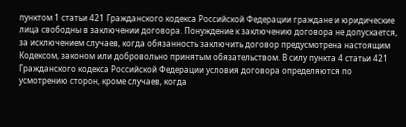пунктом 1 статьи 421 Гражданского кодекса Российской Федерации граждане и юридические лица свободны в заключении договора. Понуждение к заключению договора не допускается, за исключением случаев, когда обязанность заключить договор предусмотрена настоящим Кодексом, законом или добровольно принятым обязательством. В силу пункта 4 статьи 421 Гражданского кодекса Российской Федерации условия договора определяются по усмотрению сторон, кроме случаев, когда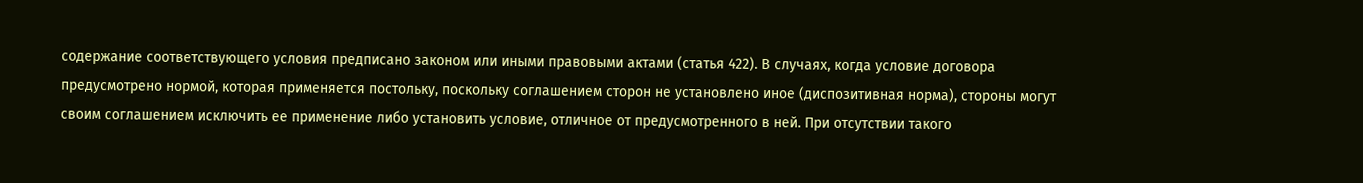содержание соответствующего условия предписано законом или иными правовыми актами (статья 422). В случаях, когда условие договора предусмотрено нормой, которая применяется постольку, поскольку соглашением сторон не установлено иное (диспозитивная норма), стороны могут своим соглашением исключить ее применение либо установить условие, отличное от предусмотренного в ней. При отсутствии такого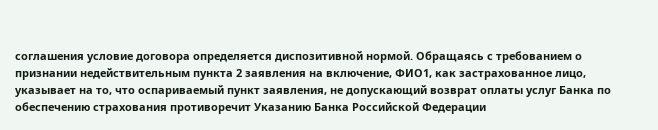соглашения условие договора определяется диспозитивной нормой. Обращаясь с требованием о признании недействительным пункта 2 заявления на включение, ФИО1, как застрахованное лицо, указывает на то, что оспариваемый пункт заявления, не допускающий возврат оплаты услуг Банка по обеспечению страхования противоречит Указанию Банка Российской Федерации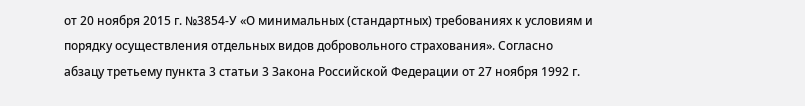от 20 ноября 2015 г. №3854-У «О минимальных (стандартных) требованиях к условиям и порядку осуществления отдельных видов добровольного страхования». Согласно абзацу третьему пункта 3 статьи 3 Закона Российской Федерации от 27 ноября 1992 г.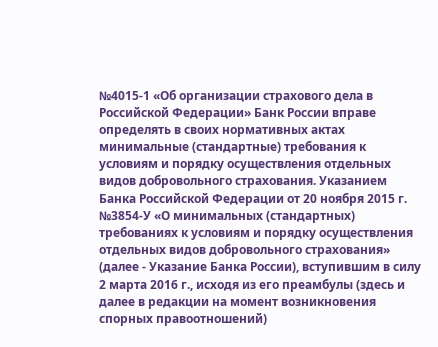№4015-1 «Об организации страхового дела в Российской Федерации» Банк России вправе определять в своих нормативных актах минимальные (стандартные) требования к условиям и порядку осуществления отдельных видов добровольного страхования. Указанием Банка Российской Федерации от 20 ноября 2015 г. №3854-У «О минимальных (стандартных) требованиях к условиям и порядку осуществления отдельных видов добровольного страхования» (далее - Указание Банка России), вступившим в силу 2 марта 2016 г., исходя из его преамбулы (здесь и далее в редакции на момент возникновения спорных правоотношений)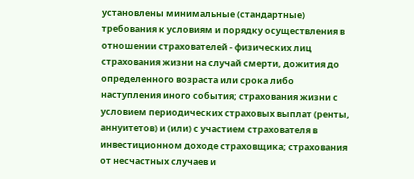установлены минимальные (стандартные) требования к условиям и порядку осуществления в отношении страхователей - физических лиц страхования жизни на случай смерти, дожития до определенного возраста или срока либо наступления иного события; страхования жизни с условием периодических страховых выплат (ренты, аннуитетов) и (или) с участием страхователя в инвестиционном доходе страховщика; страхования от несчастных случаев и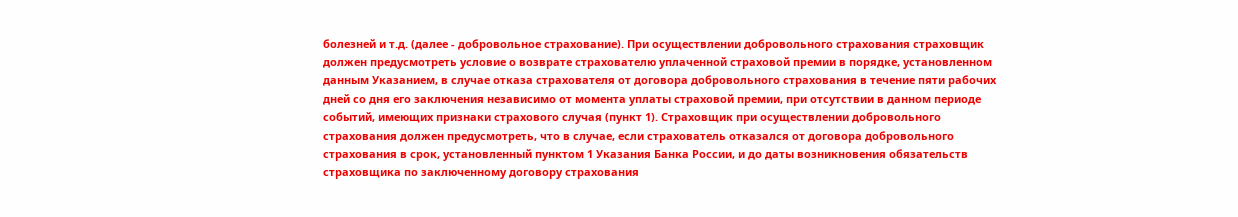болезней и т.д. (далее - добровольное страхование). При осуществлении добровольного страхования страховщик должен предусмотреть условие о возврате страхователю уплаченной страховой премии в порядке, установленном данным Указанием, в случае отказа страхователя от договора добровольного страхования в течение пяти рабочих дней со дня его заключения независимо от момента уплаты страховой премии, при отсутствии в данном периоде событий, имеющих признаки страхового случая (пункт 1). Страховщик при осуществлении добровольного страхования должен предусмотреть, что в случае, если страхователь отказался от договора добровольного страхования в срок, установленный пунктом 1 Указания Банка России, и до даты возникновения обязательств страховщика по заключенному договору страхования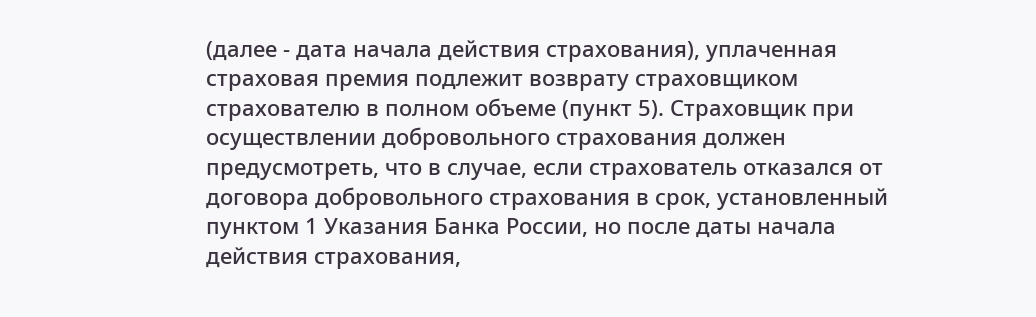(далее - дата начала действия страхования), уплаченная страховая премия подлежит возврату страховщиком страхователю в полном объеме (пункт 5). Страховщик при осуществлении добровольного страхования должен предусмотреть, что в случае, если страхователь отказался от договора добровольного страхования в срок, установленный пунктом 1 Указания Банка России, но после даты начала действия страхования,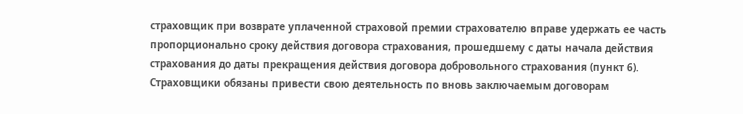страховщик при возврате уплаченной страховой премии страхователю вправе удержать ее часть пропорционально сроку действия договора страхования, прошедшему с даты начала действия страхования до даты прекращения действия договора добровольного страхования (пункт 6). Страховщики обязаны привести свою деятельность по вновь заключаемым договорам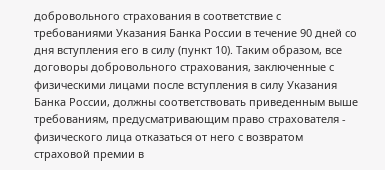добровольного страхования в соответствие с требованиями Указания Банка России в течение 90 дней со дня вступления его в силу (пункт 10). Таким образом, все договоры добровольного страхования, заключенные с физическими лицами после вступления в силу Указания Банка России, должны соответствовать приведенным выше требованиям, предусматривающим право страхователя - физического лица отказаться от него с возвратом страховой премии в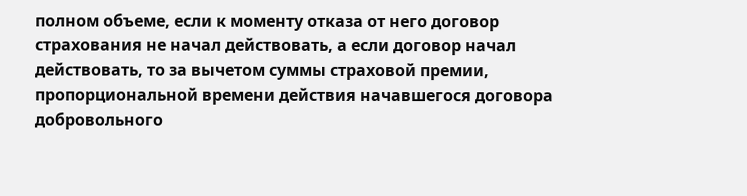полном объеме, если к моменту отказа от него договор страхования не начал действовать, а если договор начал действовать, то за вычетом суммы страховой премии, пропорциональной времени действия начавшегося договора добровольного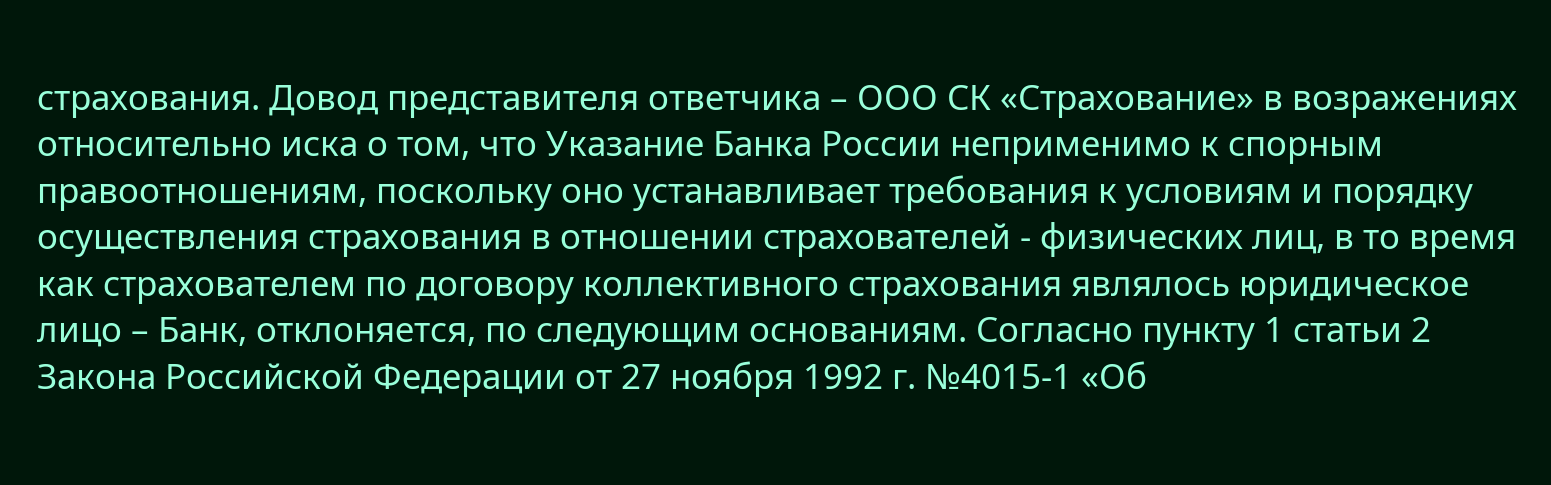страхования. Довод представителя ответчика – ООО СК «Страхование» в возражениях относительно иска о том, что Указание Банка России неприменимо к спорным правоотношениям, поскольку оно устанавливает требования к условиям и порядку осуществления страхования в отношении страхователей - физических лиц, в то время как страхователем по договору коллективного страхования являлось юридическое лицо – Банк, отклоняется, по следующим основаниям. Согласно пункту 1 статьи 2 Закона Российской Федерации от 27 ноября 1992 г. №4015-1 «Об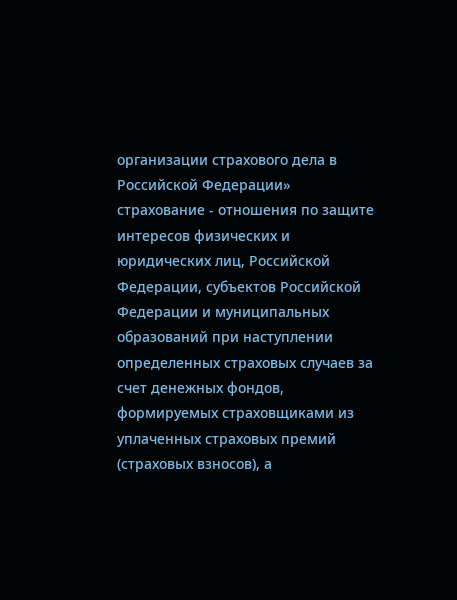организации страхового дела в Российской Федерации» страхование - отношения по защите интересов физических и юридических лиц, Российской Федерации, субъектов Российской Федерации и муниципальных образований при наступлении определенных страховых случаев за счет денежных фондов, формируемых страховщиками из уплаченных страховых премий (страховых взносов), а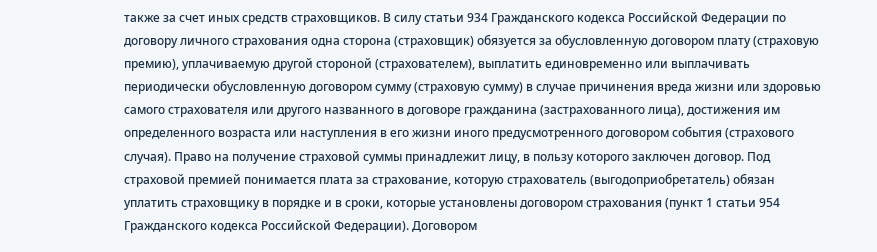также за счет иных средств страховщиков. В силу статьи 934 Гражданского кодекса Российской Федерации по договору личного страхования одна сторона (страховщик) обязуется за обусловленную договором плату (страховую премию), уплачиваемую другой стороной (страхователем), выплатить единовременно или выплачивать периодически обусловленную договором сумму (страховую сумму) в случае причинения вреда жизни или здоровью самого страхователя или другого названного в договоре гражданина (застрахованного лица), достижения им определенного возраста или наступления в его жизни иного предусмотренного договором события (страхового случая). Право на получение страховой суммы принадлежит лицу, в пользу которого заключен договор. Под страховой премией понимается плата за страхование, которую страхователь (выгодоприобретатель) обязан уплатить страховщику в порядке и в сроки, которые установлены договором страхования (пункт 1 статьи 954 Гражданского кодекса Российской Федерации). Договором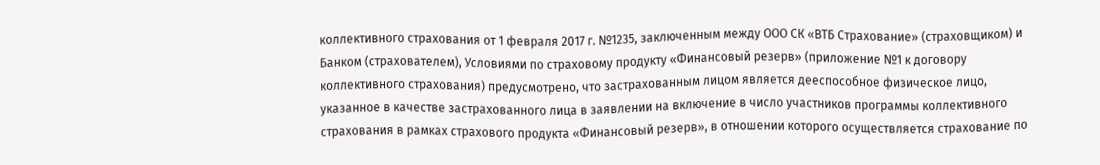коллективного страхования от 1 февраля 2017 г. №1235, заключенным между ООО СК «ВТБ Страхование» (страховщиком) и Банком (страхователем), Условиями по страховому продукту «Финансовый резерв» (приложение №1 к договору коллективного страхования) предусмотрено, что застрахованным лицом является дееспособное физическое лицо, указанное в качестве застрахованного лица в заявлении на включение в число участников программы коллективного страхования в рамках страхового продукта «Финансовый резерв», в отношении которого осуществляется страхование по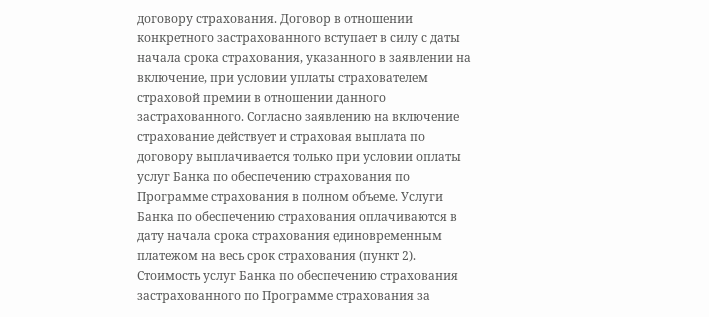договору страхования. Договор в отношении конкретного застрахованного вступает в силу с даты начала срока страхования, указанного в заявлении на включение, при условии уплаты страхователем страховой премии в отношении данного застрахованного. Согласно заявлению на включение страхование действует и страховая выплата по договору выплачивается только при условии оплаты услуг Банка по обеспечению страхования по Программе страхования в полном объеме. Услуги Банка по обеспечению страхования оплачиваются в дату начала срока страхования единовременным платежом на весь срок страхования (пункт 2). Стоимость услуг Банка по обеспечению страхования застрахованного по Программе страхования за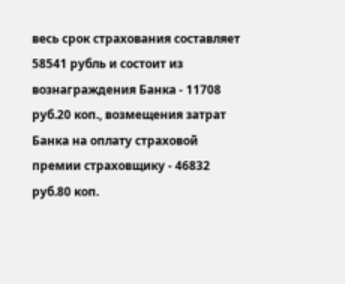весь срок страхования составляет 58541 рубль и состоит из вознаграждения Банка - 11708 руб.20 коп., возмещения затрат Банка на оплату страховой премии страховщику - 46832 руб.80 коп.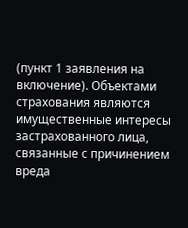(пункт 1 заявления на включение). Объектами страхования являются имущественные интересы застрахованного лица, связанные с причинением вреда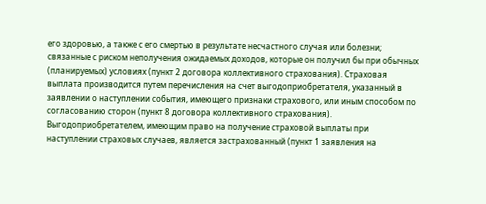его здоровью, а также с его смертью в результате несчастного случая или болезни; связанные с риском неполучения ожидаемых доходов, которые он получил бы при обычных (планируемых) условиях (пункт 2 договора коллективного страхования). Страховая выплата производится путем перечисления на счет выгодоприобретателя, указанный в заявлении о наступлении события, имеющего признаки страхового, или иным способом по согласованию сторон (пункт 8 договора коллективного страхования). Выгодоприобретателем, имеющим право на получение страховой выплаты при наступлении страховых случаев, является застрахованный (пункт 1 заявления на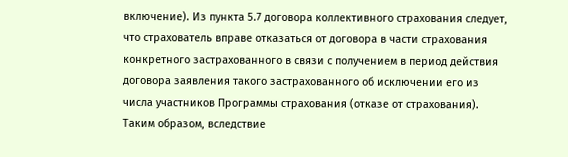включение). Из пункта 5.7 договора коллективного страхования следует, что страхователь вправе отказаться от договора в части страхования конкретного застрахованного в связи с получением в период действия договора заявления такого застрахованного об исключении его из числа участников Программы страхования (отказе от страхования). Таким образом, вследствие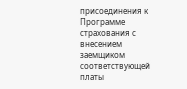присоединения к Программе страхования с внесением заемщиком соответствующей платы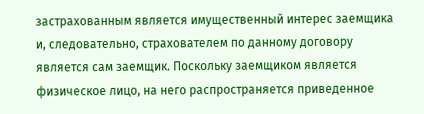застрахованным является имущественный интерес заемщика и, следовательно, страхователем по данному договору является сам заемщик. Поскольку заемщиком является физическое лицо, на него распространяется приведенное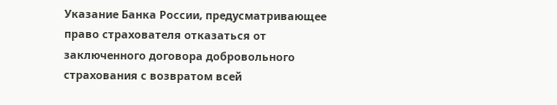Указание Банка России, предусматривающее право страхователя отказаться от заключенного договора добровольного страхования с возвратом всей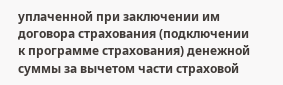уплаченной при заключении им договора страхования (подключении к программе страхования) денежной суммы за вычетом части страховой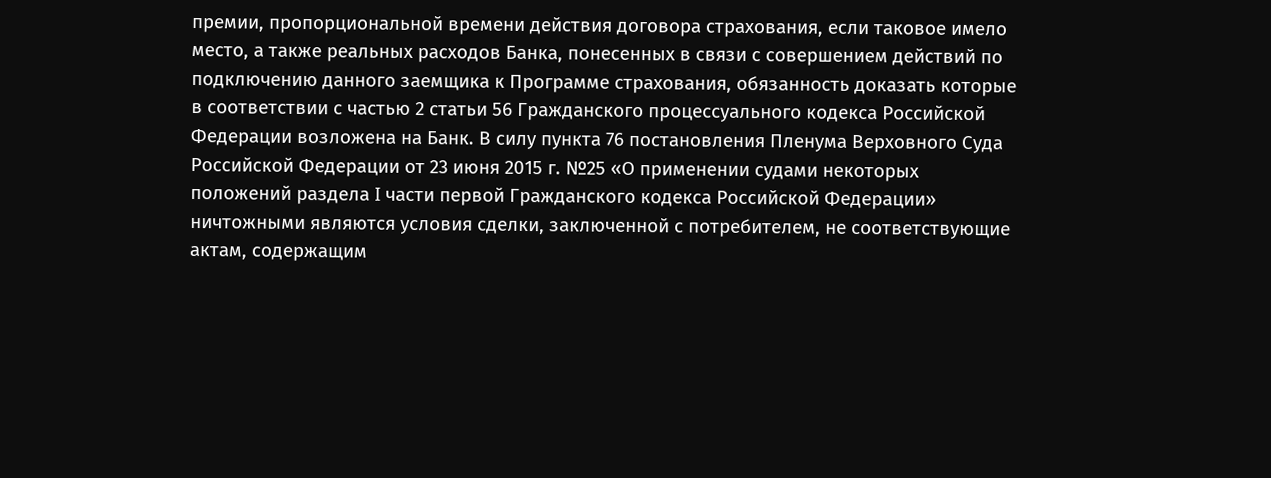премии, пропорциональной времени действия договора страхования, если таковое имело место, а также реальных расходов Банка, понесенных в связи с совершением действий по подключению данного заемщика к Программе страхования, обязанность доказать которые в соответствии с частью 2 статьи 56 Гражданского процессуального кодекса Российской Федерации возложена на Банк. В силу пункта 76 постановления Пленума Верховного Суда Российской Федерации от 23 июня 2015 г. №25 «О применении судами некоторых положений раздела I части первой Гражданского кодекса Российской Федерации» ничтожными являются условия сделки, заключенной с потребителем, не соответствующие актам, содержащим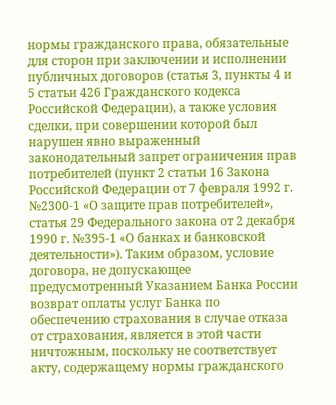нормы гражданского права, обязательные для сторон при заключении и исполнении публичных договоров (статья 3, пункты 4 и 5 статьи 426 Гражданского кодекса Российской Федерации), а также условия сделки, при совершении которой был нарушен явно выраженный законодательный запрет ограничения прав потребителей (пункт 2 статьи 16 Закона Российской Федерации от 7 февраля 1992 г. №2300-1 «О защите прав потребителей», статья 29 Федерального закона от 2 декабря 1990 г. №395-1 «О банках и банковской деятельности»). Таким образом, условие договора, не допускающее предусмотренный Указанием Банка России возврат оплаты услуг Банка по обеспечению страхования в случае отказа от страхования, является в этой части ничтожным, поскольку не соответствует акту, содержащему нормы гражданского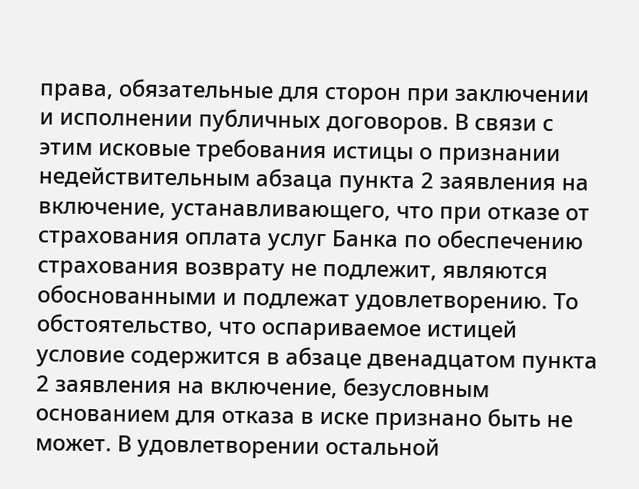права, обязательные для сторон при заключении и исполнении публичных договоров. В связи с этим исковые требования истицы о признании недействительным абзаца пункта 2 заявления на включение, устанавливающего, что при отказе от страхования оплата услуг Банка по обеспечению страхования возврату не подлежит, являются обоснованными и подлежат удовлетворению. То обстоятельство, что оспариваемое истицей условие содержится в абзаце двенадцатом пункта 2 заявления на включение, безусловным основанием для отказа в иске признано быть не может. В удовлетворении остальной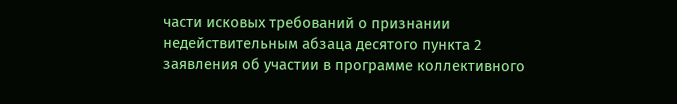части исковых требований о признании недействительным абзаца десятого пункта 2 заявления об участии в программе коллективного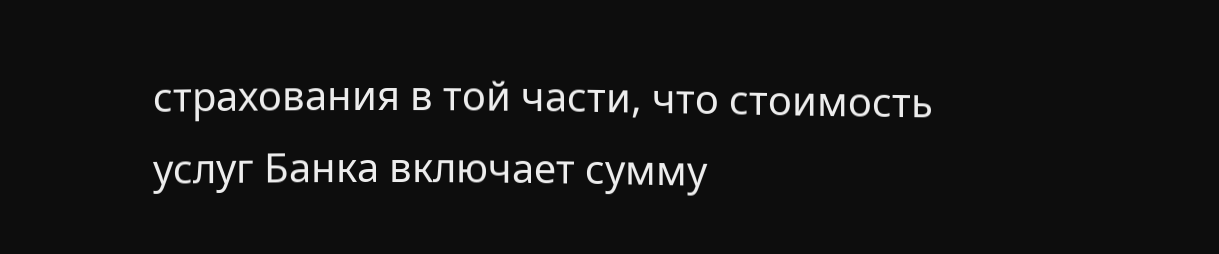страхования в той части, что стоимость услуг Банка включает сумму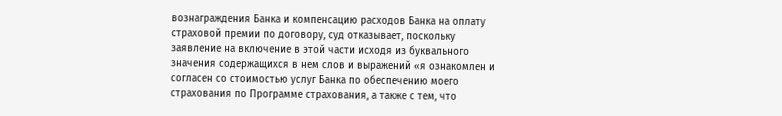вознаграждения Банка и компенсацию расходов Банка на оплату страховой премии по договору, суд отказывает, поскольку заявление на включение в этой части исходя из буквального значения содержащихся в нем слов и выражений «я ознакомлен и согласен со стоимостью услуг Банка по обеспечению моего страхования по Программе страхования, а также с тем, что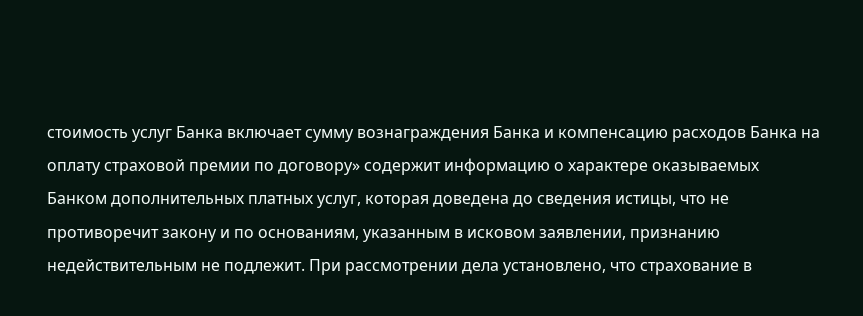стоимость услуг Банка включает сумму вознаграждения Банка и компенсацию расходов Банка на оплату страховой премии по договору» содержит информацию о характере оказываемых Банком дополнительных платных услуг, которая доведена до сведения истицы, что не противоречит закону и по основаниям, указанным в исковом заявлении, признанию недействительным не подлежит. При рассмотрении дела установлено, что страхование в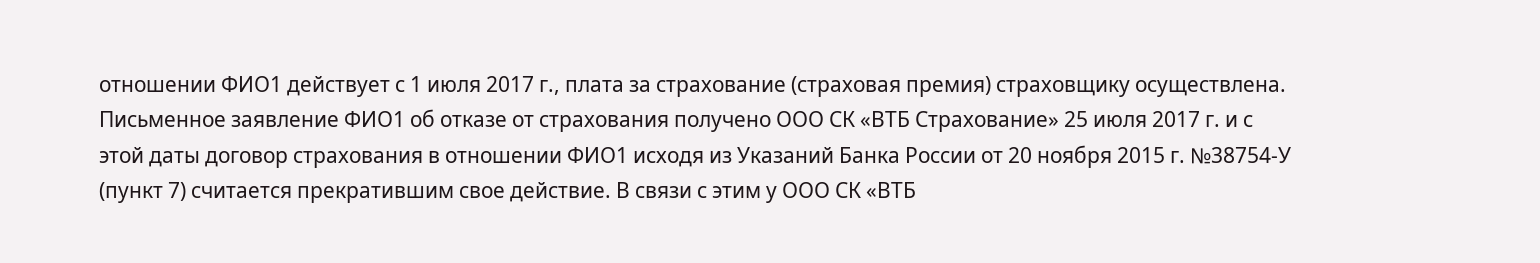отношении ФИО1 действует с 1 июля 2017 г., плата за страхование (страховая премия) страховщику осуществлена. Письменное заявление ФИО1 об отказе от страхования получено ООО СК «ВТБ Страхование» 25 июля 2017 г. и с этой даты договор страхования в отношении ФИО1 исходя из Указаний Банка России от 20 ноября 2015 г. №38754-У (пункт 7) считается прекратившим свое действие. В связи с этим у ООО СК «ВТБ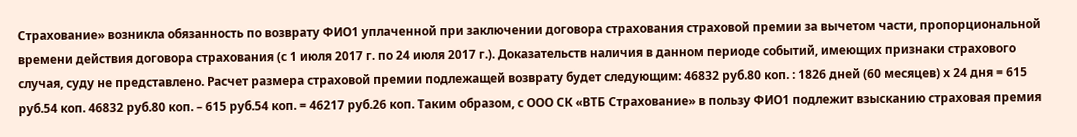Страхование» возникла обязанность по возврату ФИО1 уплаченной при заключении договора страхования страховой премии за вычетом части, пропорциональной времени действия договора страхования (с 1 июля 2017 г. по 24 июля 2017 г.). Доказательств наличия в данном периоде событий, имеющих признаки страхового случая, суду не представлено. Расчет размера страховой премии подлежащей возврату будет следующим: 46832 руб.80 коп. : 1826 дней (60 месяцев) х 24 дня = 615 руб.54 коп. 46832 руб.80 коп. – 615 руб.54 коп. = 46217 руб.26 коп. Таким образом, с ООО СК «ВТБ Страхование» в пользу ФИО1 подлежит взысканию страховая премия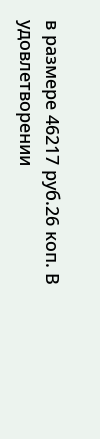в размере 46217 руб.26 коп. В удовлетворении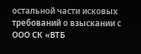остальной части исковых требований о взыскании с ООО СК «ВТБ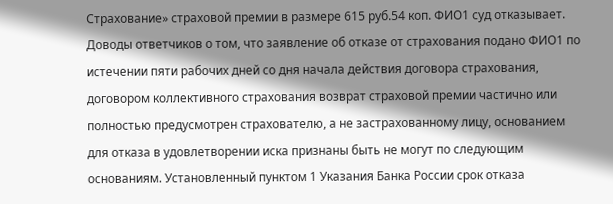Страхование» страховой премии в размере 615 руб.54 коп. ФИО1 суд отказывает. Доводы ответчиков о том, что заявление об отказе от страхования подано ФИО1 по истечении пяти рабочих дней со дня начала действия договора страхования, договором коллективного страхования возврат страховой премии частично или полностью предусмотрен страхователю, а не застрахованному лицу, основанием для отказа в удовлетворении иска признаны быть не могут по следующим основаниям. Установленный пунктом 1 Указания Банка России срок отказа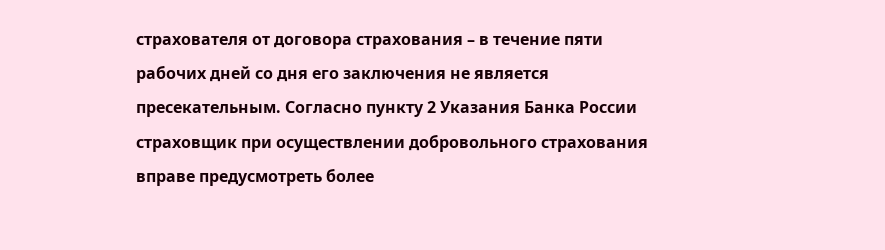страхователя от договора страхования – в течение пяти рабочих дней со дня его заключения не является пресекательным. Согласно пункту 2 Указания Банка России страховщик при осуществлении добровольного страхования вправе предусмотреть более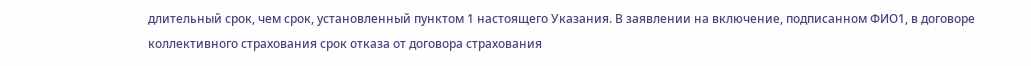длительный срок, чем срок, установленный пунктом 1 настоящего Указания. В заявлении на включение, подписанном ФИО1, в договоре коллективного страхования срок отказа от договора страхования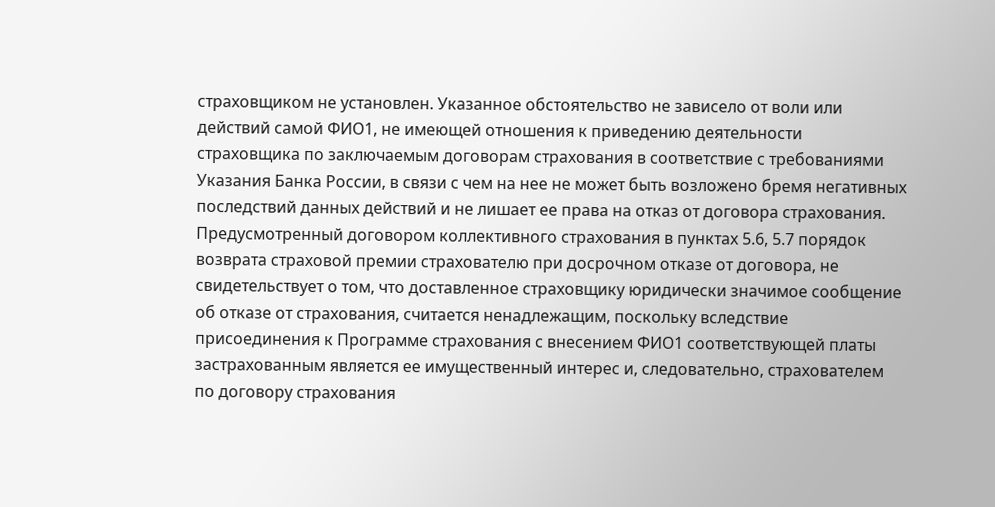страховщиком не установлен. Указанное обстоятельство не зависело от воли или действий самой ФИО1, не имеющей отношения к приведению деятельности страховщика по заключаемым договорам страхования в соответствие с требованиями Указания Банка России, в связи с чем на нее не может быть возложено бремя негативных последствий данных действий и не лишает ее права на отказ от договора страхования. Предусмотренный договором коллективного страхования в пунктах 5.6, 5.7 порядок возврата страховой премии страхователю при досрочном отказе от договора, не свидетельствует о том, что доставленное страховщику юридически значимое сообщение об отказе от страхования, считается ненадлежащим, поскольку вследствие присоединения к Программе страхования с внесением ФИО1 соответствующей платы застрахованным является ее имущественный интерес и, следовательно, страхователем по договору страхования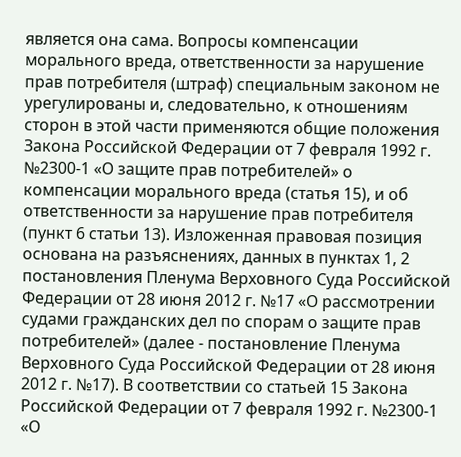является она сама. Вопросы компенсации морального вреда, ответственности за нарушение прав потребителя (штраф) специальным законом не урегулированы и, следовательно, к отношениям сторон в этой части применяются общие положения Закона Российской Федерации от 7 февраля 1992 г. №2300-1 «О защите прав потребителей» о компенсации морального вреда (статья 15), и об ответственности за нарушение прав потребителя (пункт 6 статьи 13). Изложенная правовая позиция основана на разъяснениях, данных в пунктах 1, 2 постановления Пленума Верховного Суда Российской Федерации от 28 июня 2012 г. №17 «О рассмотрении судами гражданских дел по спорам о защите прав потребителей» (далее - постановление Пленума Верховного Суда Российской Федерации от 28 июня 2012 г. №17). В соответствии со статьей 15 Закона Российской Федерации от 7 февраля 1992 г. №2300-1 «О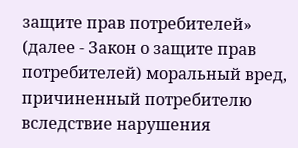защите прав потребителей» (далее - Закон о защите прав потребителей) моральный вред, причиненный потребителю вследствие нарушения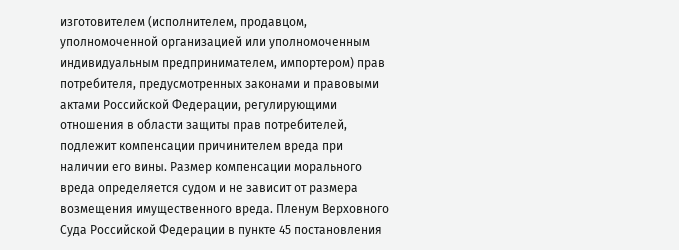изготовителем (исполнителем, продавцом, уполномоченной организацией или уполномоченным индивидуальным предпринимателем, импортером) прав потребителя, предусмотренных законами и правовыми актами Российской Федерации, регулирующими отношения в области защиты прав потребителей, подлежит компенсации причинителем вреда при наличии его вины. Размер компенсации морального вреда определяется судом и не зависит от размера возмещения имущественного вреда. Пленум Верховного Суда Российской Федерации в пункте 45 постановления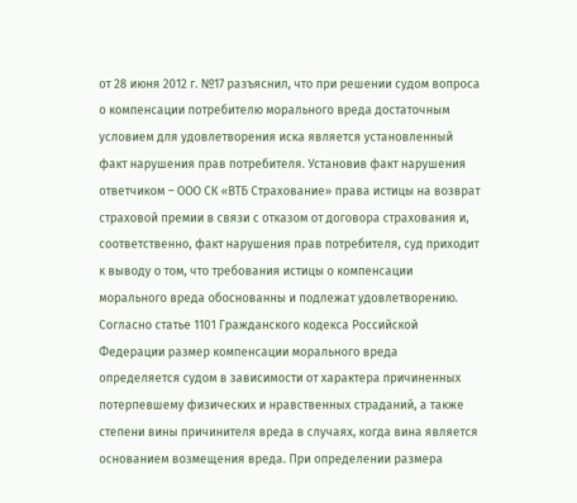от 28 июня 2012 г. №17 разъяснил, что при решении судом вопроса о компенсации потребителю морального вреда достаточным условием для удовлетворения иска является установленный факт нарушения прав потребителя. Установив факт нарушения ответчиком – ООО СК «ВТБ Страхование» права истицы на возврат страховой премии в связи с отказом от договора страхования и, соответственно, факт нарушения прав потребителя, суд приходит к выводу о том, что требования истицы о компенсации морального вреда обоснованны и подлежат удовлетворению. Согласно статье 1101 Гражданского кодекса Российской Федерации размер компенсации морального вреда определяется судом в зависимости от характера причиненных потерпевшему физических и нравственных страданий, а также степени вины причинителя вреда в случаях, когда вина является основанием возмещения вреда. При определении размера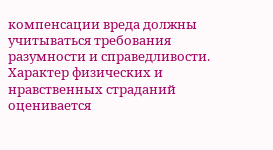компенсации вреда должны учитываться требования разумности и справедливости. Характер физических и нравственных страданий оценивается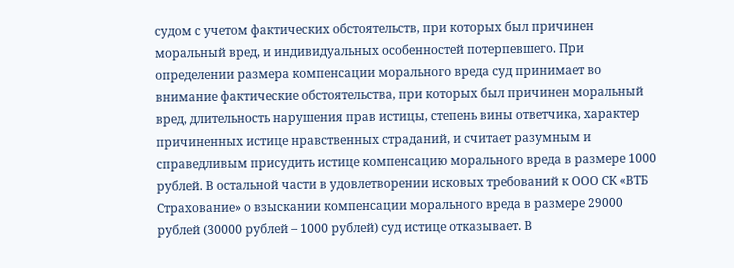судом с учетом фактических обстоятельств, при которых был причинен моральный вред, и индивидуальных особенностей потерпевшего. При определении размера компенсации морального вреда суд принимает во внимание фактические обстоятельства, при которых был причинен моральный вред, длительность нарушения прав истицы, степень вины ответчика, характер причиненных истице нравственных страданий, и считает разумным и справедливым присудить истице компенсацию морального вреда в размере 1000 рублей. В остальной части в удовлетворении исковых требований к ООО СК «ВТБ Страхование» о взыскании компенсации морального вреда в размере 29000 рублей (30000 рублей – 1000 рублей) суд истице отказывает. В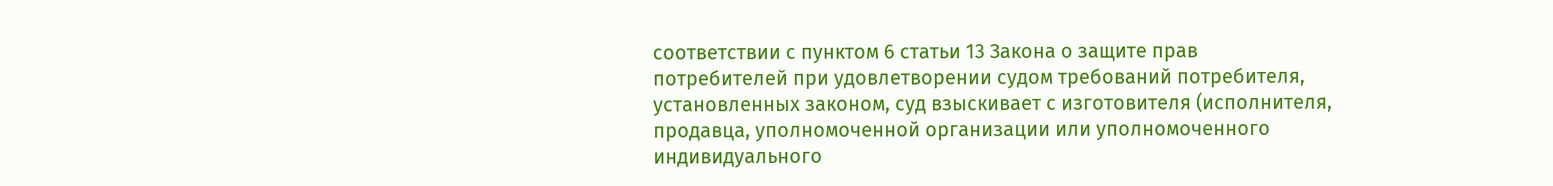соответствии с пунктом 6 статьи 13 Закона о защите прав потребителей при удовлетворении судом требований потребителя, установленных законом, суд взыскивает с изготовителя (исполнителя, продавца, уполномоченной организации или уполномоченного индивидуального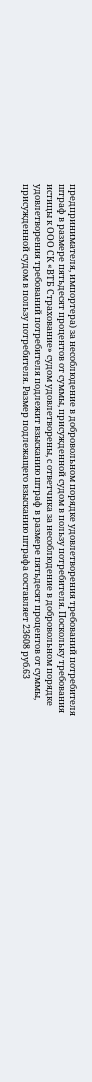предпринимателя, импортера) за несоблюдение в добровольном порядке удовлетворения требований потребителя штраф в размере пятьдесят процентов от суммы, присужденной судом в пользу потребителя. Поскольку требования истицы к ООО СК «ВТБ Страхование» судом удовлетворены, с ответчика за несоблюдение в добровольном порядке удовлетворения требований потребителя подлежит взысканию штраф в размере пятьдесят процентов от суммы, присужденной судом в пользу потребителя. Размер подлежащего взысканию штрафа составляет 23608 руб.63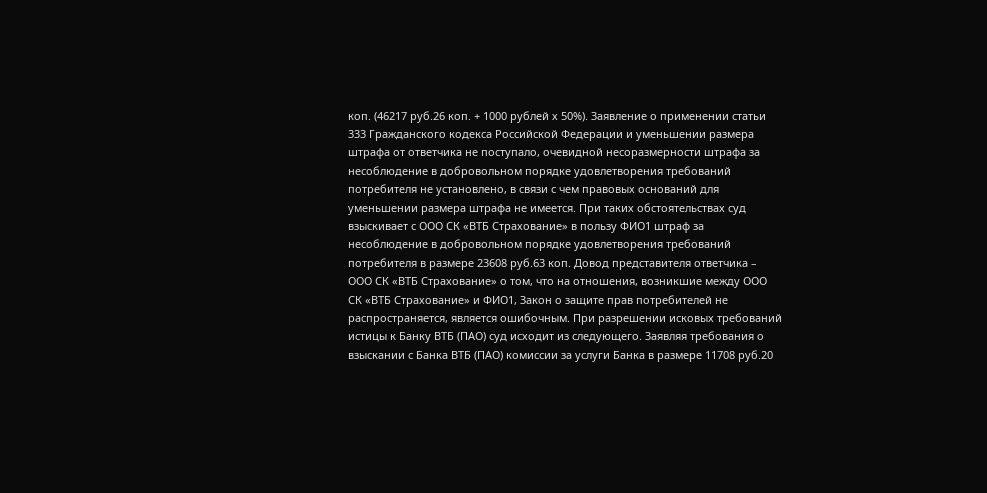коп. (46217 руб.26 коп. + 1000 рублей х 50%). Заявление о применении статьи 333 Гражданского кодекса Российской Федерации и уменьшении размера штрафа от ответчика не поступало, очевидной несоразмерности штрафа за несоблюдение в добровольном порядке удовлетворения требований потребителя не установлено, в связи с чем правовых оснований для уменьшении размера штрафа не имеется. При таких обстоятельствах суд взыскивает с ООО СК «ВТБ Страхование» в пользу ФИО1 штраф за несоблюдение в добровольном порядке удовлетворения требований потребителя в размере 23608 руб.63 коп. Довод представителя ответчика – ООО СК «ВТБ Страхование» о том, что на отношения, возникшие между ООО СК «ВТБ Страхование» и ФИО1, Закон о защите прав потребителей не распространяется, является ошибочным. При разрешении исковых требований истицы к Банку ВТБ (ПАО) суд исходит из следующего. Заявляя требования о взыскании с Банка ВТБ (ПАО) комиссии за услуги Банка в размере 11708 руб.20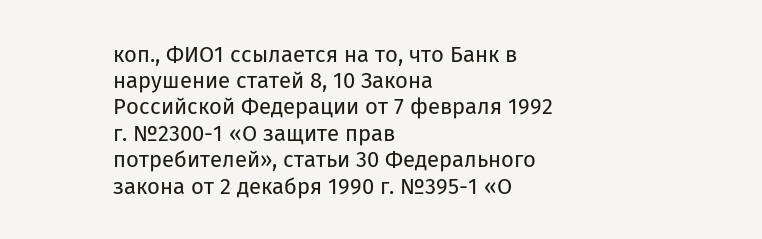коп., ФИО1 ссылается на то, что Банк в нарушение статей 8, 10 Закона Российской Федерации от 7 февраля 1992 г. №2300-1 «О защите прав потребителей», статьи 30 Федерального закона от 2 декабря 1990 г. №395-1 «О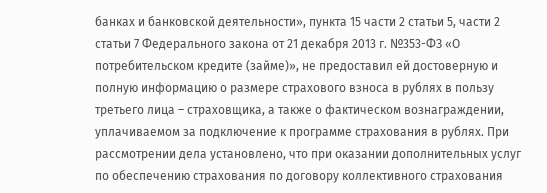банках и банковской деятельности», пункта 15 части 2 статьи 5, части 2 статьи 7 Федерального закона от 21 декабря 2013 г. №353-ФЗ «О потребительском кредите (займе)», не предоставил ей достоверную и полную информацию о размере страхового взноса в рублях в пользу третьего лица – страховщика, а также о фактическом вознаграждении, уплачиваемом за подключение к программе страхования в рублях. При рассмотрении дела установлено, что при оказании дополнительных услуг по обеспечению страхования по договору коллективного страхования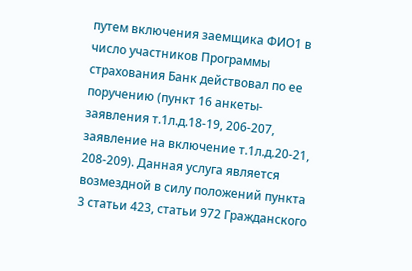путем включения заемщика ФИО1 в число участников Программы страхования Банк действовал по ее поручению (пункт 16 анкеты-заявления т.1л.д.18-19, 206-207, заявление на включение т.1л.д.20-21, 208-209). Данная услуга является возмездной в силу положений пункта 3 статьи 423, статьи 972 Гражданского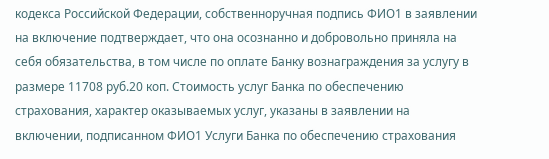кодекса Российской Федерации, собственноручная подпись ФИО1 в заявлении на включение подтверждает, что она осознанно и добровольно приняла на себя обязательства, в том числе по оплате Банку вознаграждения за услугу в размере 11708 руб.20 коп. Стоимость услуг Банка по обеспечению страхования, характер оказываемых услуг, указаны в заявлении на включении, подписанном ФИО1 Услуги Банка по обеспечению страхования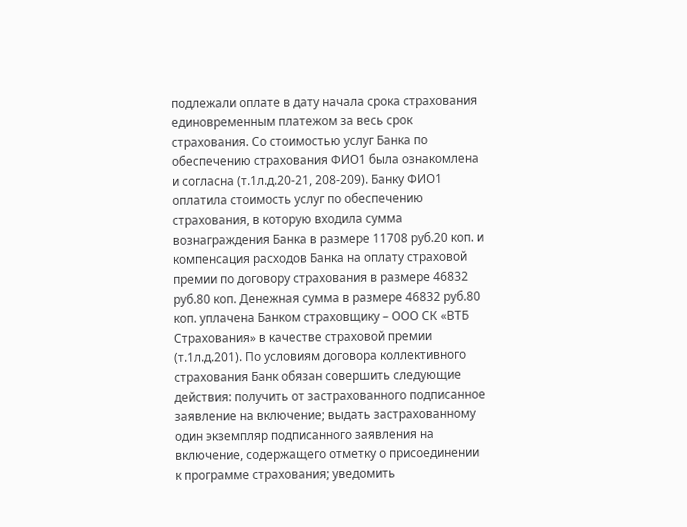подлежали оплате в дату начала срока страхования единовременным платежом за весь срок страхования. Со стоимостью услуг Банка по обеспечению страхования ФИО1 была ознакомлена и согласна (т.1л.д.20-21, 208-209). Банку ФИО1 оплатила стоимость услуг по обеспечению страхования, в которую входила сумма вознаграждения Банка в размере 11708 руб.20 коп. и компенсация расходов Банка на оплату страховой премии по договору страхования в размере 46832 руб.80 коп. Денежная сумма в размере 46832 руб.80 коп. уплачена Банком страховщику – ООО СК «ВТБ Страхования» в качестве страховой премии (т.1л.д.201). По условиям договора коллективного страхования Банк обязан совершить следующие действия: получить от застрахованного подписанное заявление на включение; выдать застрахованному один экземпляр подписанного заявления на включение, содержащего отметку о присоединении к программе страхования; уведомить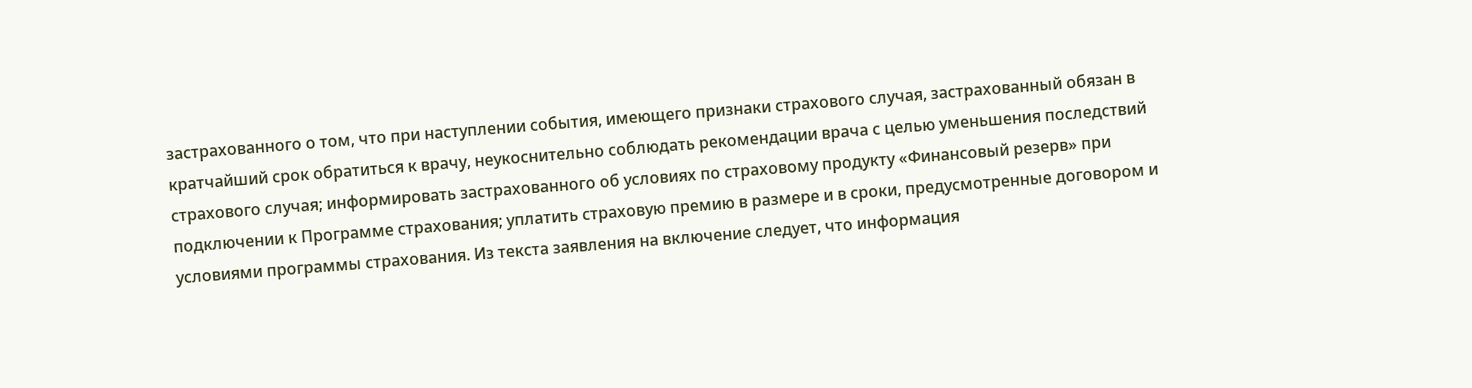застрахованного о том, что при наступлении события, имеющего признаки страхового случая, застрахованный обязан в кратчайший срок обратиться к врачу, неукоснительно соблюдать рекомендации врача с целью уменьшения последствий страхового случая; информировать застрахованного об условиях по страховому продукту «Финансовый резерв» при подключении к Программе страхования; уплатить страховую премию в размере и в сроки, предусмотренные договором и условиями программы страхования. Из текста заявления на включение следует, что информация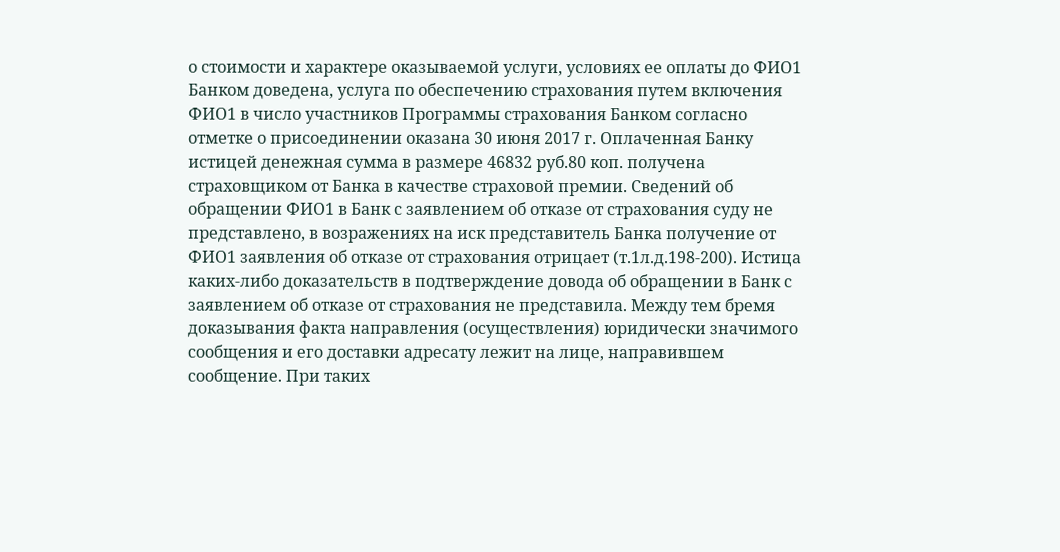о стоимости и характере оказываемой услуги, условиях ее оплаты до ФИО1 Банком доведена, услуга по обеспечению страхования путем включения ФИО1 в число участников Программы страхования Банком согласно отметке о присоединении оказана 30 июня 2017 г. Оплаченная Банку истицей денежная сумма в размере 46832 руб.80 коп. получена страховщиком от Банка в качестве страховой премии. Сведений об обращении ФИО1 в Банк с заявлением об отказе от страхования суду не представлено, в возражениях на иск представитель Банка получение от ФИО1 заявления об отказе от страхования отрицает (т.1л.д.198-200). Истица каких-либо доказательств в подтверждение довода об обращении в Банк с заявлением об отказе от страхования не представила. Между тем бремя доказывания факта направления (осуществления) юридически значимого сообщения и его доставки адресату лежит на лице, направившем сообщение. При таких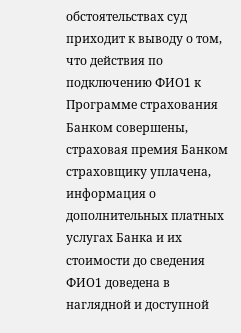обстоятельствах суд приходит к выводу о том, что действия по подключению ФИО1 к Программе страхования Банком совершены, страховая премия Банком страховщику уплачена, информация о дополнительных платных услугах Банка и их стоимости до сведения ФИО1 доведена в наглядной и доступной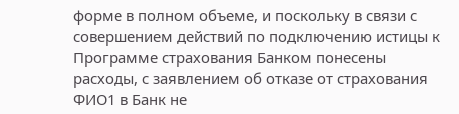форме в полном объеме, и поскольку в связи с совершением действий по подключению истицы к Программе страхования Банком понесены расходы, с заявлением об отказе от страхования ФИО1 в Банк не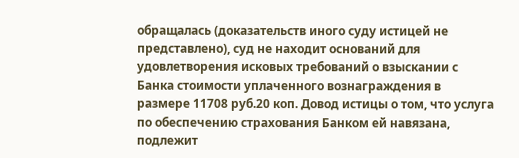обращалась (доказательств иного суду истицей не представлено), суд не находит оснований для удовлетворения исковых требований о взыскании с Банка стоимости уплаченного вознаграждения в размере 11708 руб.20 коп. Довод истицы о том, что услуга по обеспечению страхования Банком ей навязана, подлежит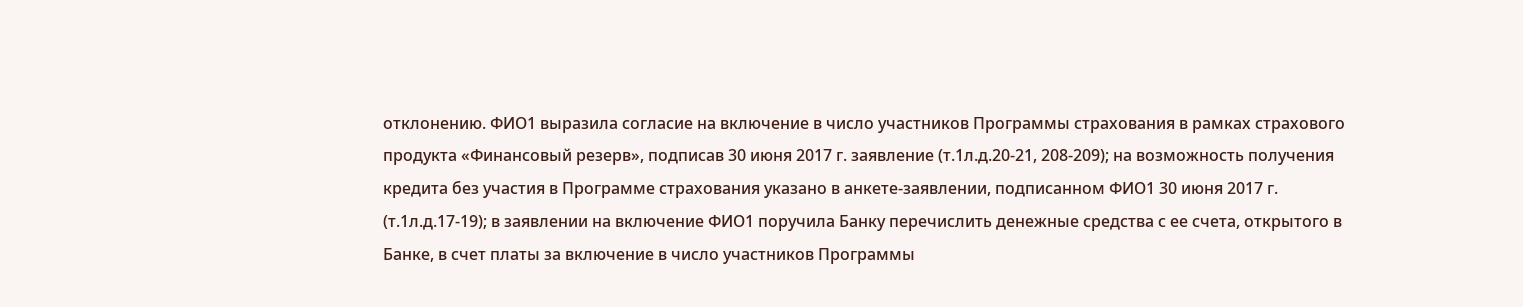отклонению. ФИО1 выразила согласие на включение в число участников Программы страхования в рамках страхового продукта «Финансовый резерв», подписав 30 июня 2017 г. заявление (т.1л.д.20-21, 208-209); на возможность получения кредита без участия в Программе страхования указано в анкете-заявлении, подписанном ФИО1 30 июня 2017 г. (т.1л.д.17-19); в заявлении на включение ФИО1 поручила Банку перечислить денежные средства с ее счета, открытого в Банке, в счет платы за включение в число участников Программы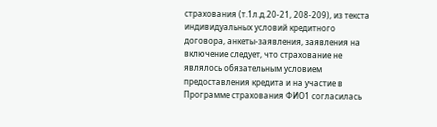страхования (т.1л.д.20-21, 208-209), из текста индивидуальных условий кредитного договора, анкеты-заявления, заявления на включение следует, что страхование не являлось обязательным условием предоставления кредита и на участие в Программе страхования ФИО1 согласилась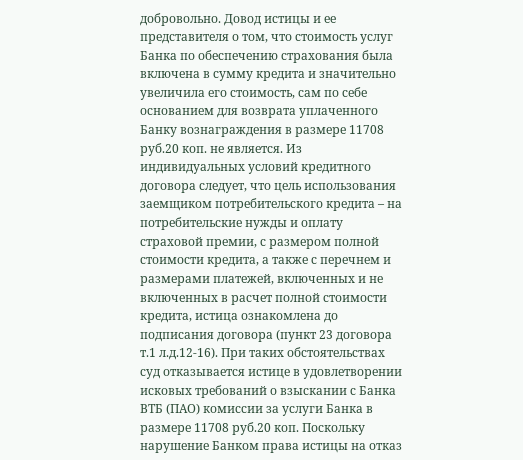добровольно. Довод истицы и ее представителя о том, что стоимость услуг Банка по обеспечению страхования была включена в сумму кредита и значительно увеличила его стоимость, сам по себе основанием для возврата уплаченного Банку вознаграждения в размере 11708 руб.20 коп. не является. Из индивидуальных условий кредитного договора следует, что цель использования заемщиком потребительского кредита – на потребительские нужды и оплату страховой премии, с размером полной стоимости кредита, а также с перечнем и размерами платежей, включенных и не включенных в расчет полной стоимости кредита, истица ознакомлена до подписания договора (пункт 23 договора т.1 л.д.12-16). При таких обстоятельствах суд отказывается истице в удовлетворении исковых требований о взыскании с Банка ВТБ (ПАО) комиссии за услуги Банка в размере 11708 руб.20 коп. Поскольку нарушение Банком права истицы на отказ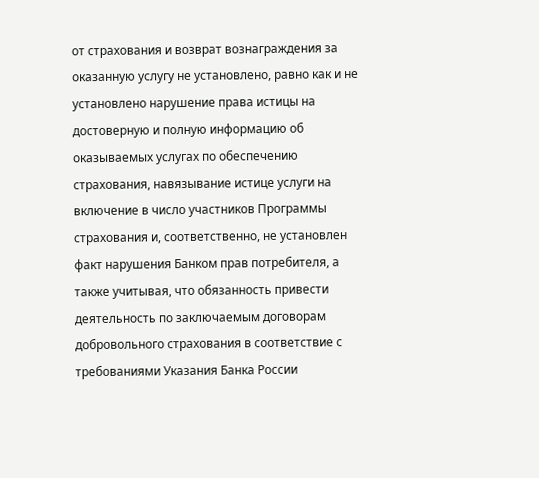от страхования и возврат вознаграждения за оказанную услугу не установлено, равно как и не установлено нарушение права истицы на достоверную и полную информацию об оказываемых услугах по обеспечению страхования, навязывание истице услуги на включение в число участников Программы страхования и, соответственно, не установлен факт нарушения Банком прав потребителя, а также учитывая, что обязанность привести деятельность по заключаемым договорам добровольного страхования в соответствие с требованиями Указания Банка России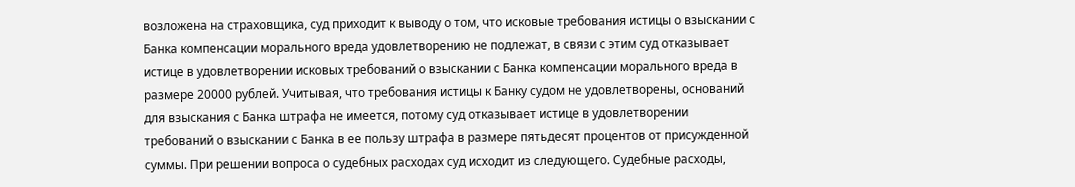возложена на страховщика, суд приходит к выводу о том, что исковые требования истицы о взыскании с Банка компенсации морального вреда удовлетворению не подлежат, в связи с этим суд отказывает истице в удовлетворении исковых требований о взыскании с Банка компенсации морального вреда в размере 20000 рублей. Учитывая, что требования истицы к Банку судом не удовлетворены, оснований для взыскания с Банка штрафа не имеется, потому суд отказывает истице в удовлетворении требований о взыскании с Банка в ее пользу штрафа в размере пятьдесят процентов от присужденной суммы. При решении вопроса о судебных расходах суд исходит из следующего. Судебные расходы,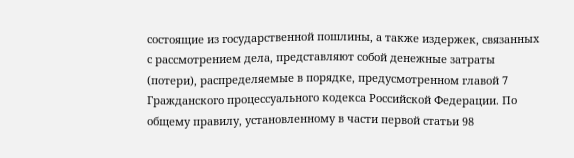состоящие из государственной пошлины, а также издержек, связанных с рассмотрением дела, представляют собой денежные затраты (потери), распределяемые в порядке, предусмотренном главой 7 Гражданского процессуального кодекса Российской Федерации. По общему правилу, установленному в части первой статьи 98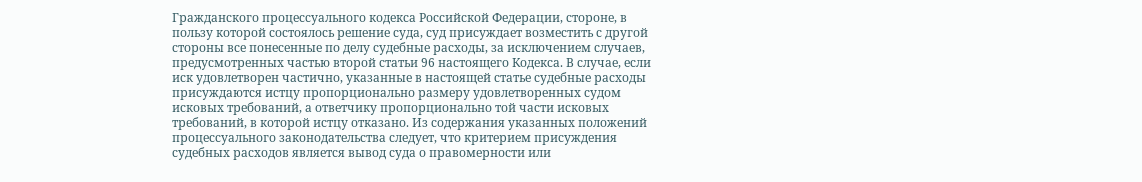Гражданского процессуального кодекса Российской Федерации, стороне, в пользу которой состоялось решение суда, суд присуждает возместить с другой стороны все понесенные по делу судебные расходы, за исключением случаев, предусмотренных частью второй статьи 96 настоящего Кодекса. В случае, если иск удовлетворен частично, указанные в настоящей статье судебные расходы присуждаются истцу пропорционально размеру удовлетворенных судом исковых требований, а ответчику пропорционально той части исковых требований, в которой истцу отказано. Из содержания указанных положений процессуального законодательства следует, что критерием присуждения судебных расходов является вывод суда о правомерности или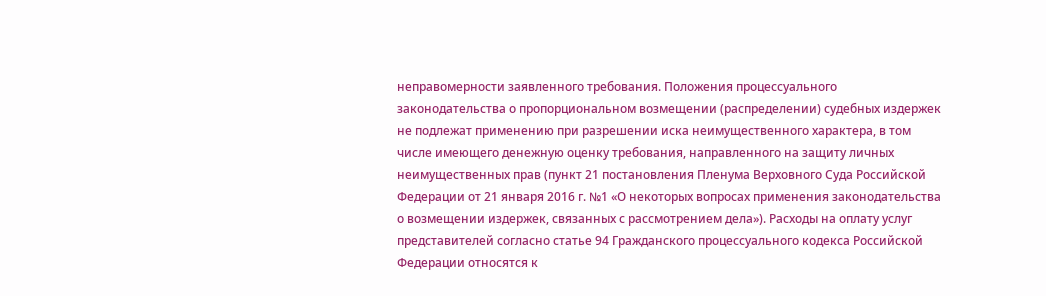неправомерности заявленного требования. Положения процессуального законодательства о пропорциональном возмещении (распределении) судебных издержек не подлежат применению при разрешении иска неимущественного характера, в том числе имеющего денежную оценку требования, направленного на защиту личных неимущественных прав (пункт 21 постановления Пленума Верховного Суда Российской Федерации от 21 января 2016 г. №1 «О некоторых вопросах применения законодательства о возмещении издержек, связанных с рассмотрением дела»). Расходы на оплату услуг представителей согласно статье 94 Гражданского процессуального кодекса Российской Федерации относятся к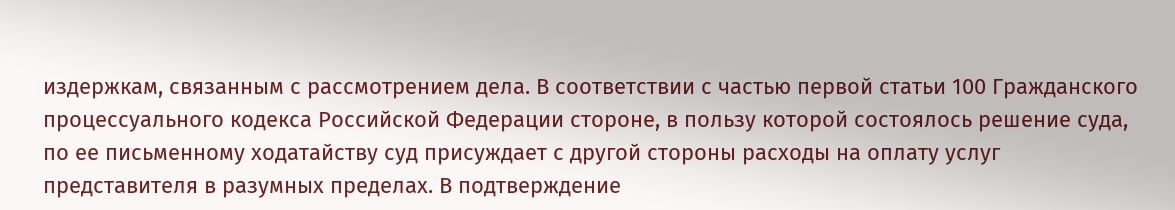издержкам, связанным с рассмотрением дела. В соответствии с частью первой статьи 100 Гражданского процессуального кодекса Российской Федерации стороне, в пользу которой состоялось решение суда, по ее письменному ходатайству суд присуждает с другой стороны расходы на оплату услуг представителя в разумных пределах. В подтверждение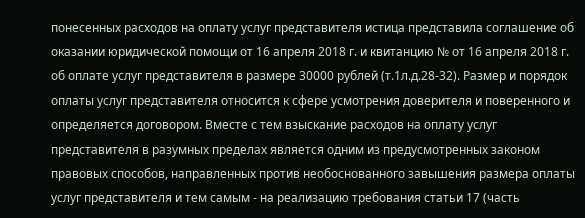понесенных расходов на оплату услуг представителя истица представила соглашение об оказании юридической помощи от 16 апреля 2018 г. и квитанцию № от 16 апреля 2018 г. об оплате услуг представителя в размере 30000 рублей (т.1л.д.28-32). Размер и порядок оплаты услуг представителя относится к сфере усмотрения доверителя и поверенного и определяется договором. Вместе с тем взыскание расходов на оплату услуг представителя в разумных пределах является одним из предусмотренных законом правовых способов, направленных против необоснованного завышения размера оплаты услуг представителя и тем самым - на реализацию требования статьи 17 (часть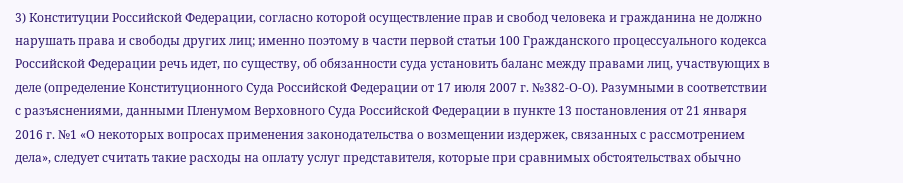3) Конституции Российской Федерации, согласно которой осуществление прав и свобод человека и гражданина не должно нарушать права и свободы других лиц; именно поэтому в части первой статьи 100 Гражданского процессуального кодекса Российской Федерации речь идет, по существу, об обязанности суда установить баланс между правами лиц, участвующих в деле (определение Конституционного Суда Российской Федерации от 17 июля 2007 г. №382-О-О). Разумными в соответствии с разъяснениями, данными Пленумом Верховного Суда Российской Федерации в пункте 13 постановления от 21 января 2016 г. №1 «О некоторых вопросах применения законодательства о возмещении издержек, связанных с рассмотрением дела», следует считать такие расходы на оплату услуг представителя, которые при сравнимых обстоятельствах обычно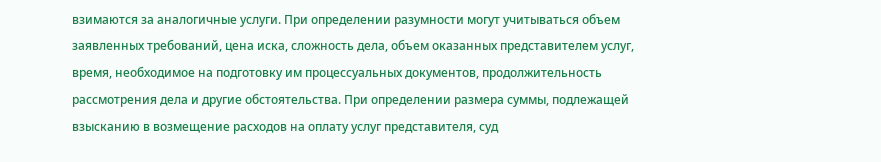взимаются за аналогичные услуги. При определении разумности могут учитываться объем заявленных требований, цена иска, сложность дела, объем оказанных представителем услуг, время, необходимое на подготовку им процессуальных документов, продолжительность рассмотрения дела и другие обстоятельства. При определении размера суммы, подлежащей взысканию в возмещение расходов на оплату услуг представителя, суд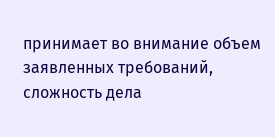принимает во внимание объем заявленных требований, сложность дела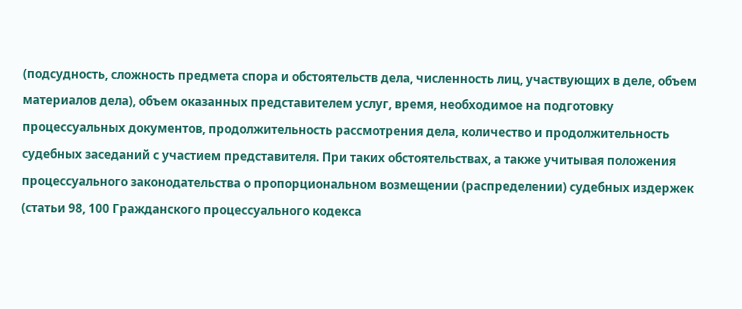(подсудность, сложность предмета спора и обстоятельств дела, численность лиц, участвующих в деле, объем материалов дела), объем оказанных представителем услуг, время, необходимое на подготовку процессуальных документов, продолжительность рассмотрения дела, количество и продолжительность судебных заседаний с участием представителя. При таких обстоятельствах, а также учитывая положения процессуального законодательства о пропорциональном возмещении (распределении) судебных издержек (статьи 98, 100 Гражданского процессуального кодекса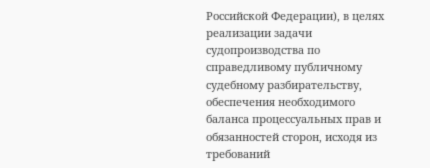Российской Федерации), в целях реализации задачи судопроизводства по справедливому публичному судебному разбирательству, обеспечения необходимого баланса процессуальных прав и обязанностей сторон, исходя из требований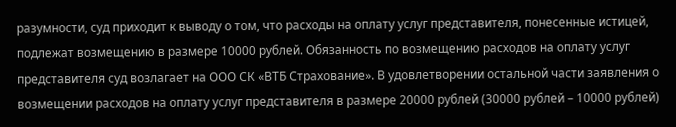разумности, суд приходит к выводу о том, что расходы на оплату услуг представителя, понесенные истицей, подлежат возмещению в размере 10000 рублей. Обязанность по возмещению расходов на оплату услуг представителя суд возлагает на ООО СК «ВТБ Страхование». В удовлетворении остальной части заявления о возмещении расходов на оплату услуг представителя в размере 20000 рублей (30000 рублей – 10000 рублей)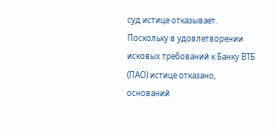суд истице отказывает. Поскольку в удовлетворении исковых требований к Банку ВТБ (ПАО) истице отказано, оснований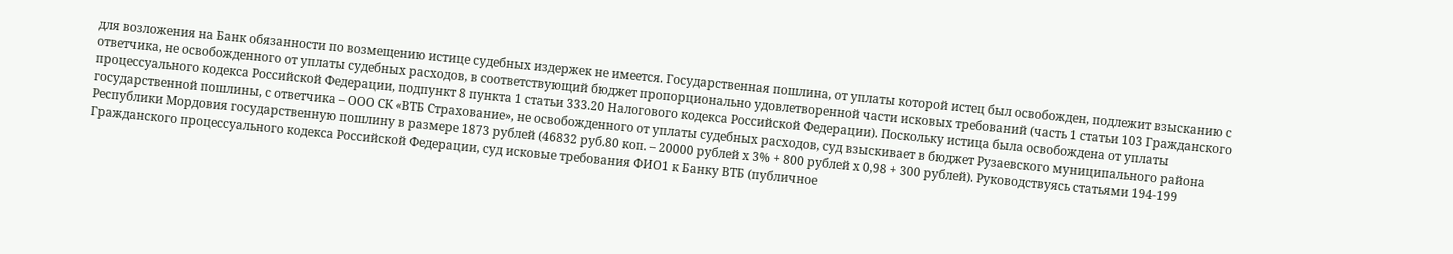для возложения на Банк обязанности по возмещению истице судебных издержек не имеется. Государственная пошлина, от уплаты которой истец был освобожден, подлежит взысканию с ответчика, не освобожденного от уплаты судебных расходов, в соответствующий бюджет пропорционально удовлетворенной части исковых требований (часть 1 статьи 103 Гражданского процессуального кодекса Российской Федерации, подпункт 8 пункта 1 статьи 333.20 Налогового кодекса Российской Федерации). Поскольку истица была освобождена от уплаты государственной пошлины, с ответчика – ООО СК «ВТБ Страхование», не освобожденного от уплаты судебных расходов, суд взыскивает в бюджет Рузаевского муниципального района Республики Мордовия государственную пошлину в размере 1873 рублей (46832 руб.80 коп. – 20000 рублей х 3% + 800 рублей х 0,98 + 300 рублей). Руководствуясь статьями 194-199 Гражданского процессуального кодекса Российской Федерации, суд исковые требования ФИО1 к Банку ВТБ (публичное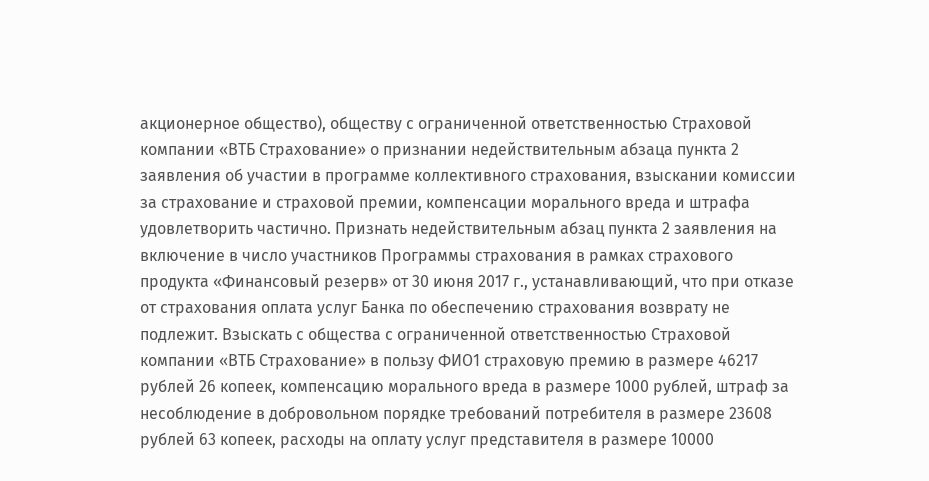акционерное общество), обществу с ограниченной ответственностью Страховой компании «ВТБ Страхование» о признании недействительным абзаца пункта 2 заявления об участии в программе коллективного страхования, взыскании комиссии за страхование и страховой премии, компенсации морального вреда и штрафа удовлетворить частично. Признать недействительным абзац пункта 2 заявления на включение в число участников Программы страхования в рамках страхового продукта «Финансовый резерв» от 30 июня 2017 г., устанавливающий, что при отказе от страхования оплата услуг Банка по обеспечению страхования возврату не подлежит. Взыскать с общества с ограниченной ответственностью Страховой компании «ВТБ Страхование» в пользу ФИО1 страховую премию в размере 46217 рублей 26 копеек, компенсацию морального вреда в размере 1000 рублей, штраф за несоблюдение в добровольном порядке требований потребителя в размере 23608 рублей 63 копеек, расходы на оплату услуг представителя в размере 10000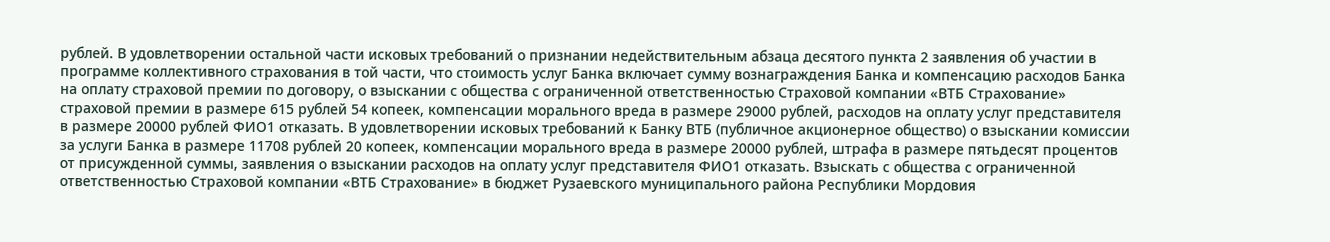рублей. В удовлетворении остальной части исковых требований о признании недействительным абзаца десятого пункта 2 заявления об участии в программе коллективного страхования в той части, что стоимость услуг Банка включает сумму вознаграждения Банка и компенсацию расходов Банка на оплату страховой премии по договору, о взыскании с общества с ограниченной ответственностью Страховой компании «ВТБ Страхование» страховой премии в размере 615 рублей 54 копеек, компенсации морального вреда в размере 29000 рублей, расходов на оплату услуг представителя в размере 20000 рублей ФИО1 отказать. В удовлетворении исковых требований к Банку ВТБ (публичное акционерное общество) о взыскании комиссии за услуги Банка в размере 11708 рублей 20 копеек, компенсации морального вреда в размере 20000 рублей, штрафа в размере пятьдесят процентов от присужденной суммы, заявления о взыскании расходов на оплату услуг представителя ФИО1 отказать. Взыскать с общества с ограниченной ответственностью Страховой компании «ВТБ Страхование» в бюджет Рузаевского муниципального района Республики Мордовия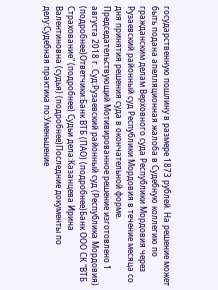государственную пошлину в размере 1873 рублей. На решение может быть подана апелляционная жалоба в Судебную коллегию по гражданским делам Верховного суда Республики Мордовия через Рузаевский районный суд Республики Мордовия в течение месяца со дня принятия решения суда в окончательной форме. Председательствующий Мотивированное решение изготовлено 1 августа 2018 г. Суд:Рузаевский районный суд (Республика Мордовия) (подробнее)Ответчики:Банк ВТБ (ПАО) (подробнее)Банк ООО СК "ВТБ Страхование" (подробнее) Судьи дела:Казанцева Ирина Валентиновна (судья) (подробнее)Последние документы по делу:Судебная практика по:Уменьшение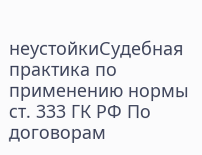неустойкиСудебная практика по применению нормы ст. 333 ГК РФ По договорам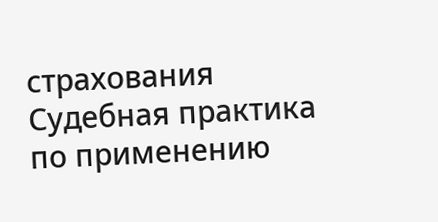страхования Судебная практика по применению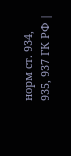норм ст. 934, 935, 937 ГК РФ |